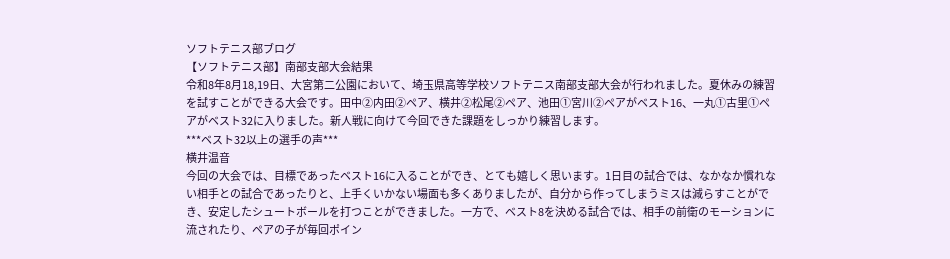ソフトテニス部ブログ
【ソフトテニス部】南部支部大会結果
令和8年8月18,19日、大宮第二公園において、埼玉県高等学校ソフトテニス南部支部大会が行われました。夏休みの練習を試すことができる大会です。田中②内田②ペア、横井②松尾②ペア、池田①宮川②ペアがベスト16、一丸①古里①ペアがベスト32に入りました。新人戦に向けて今回できた課題をしっかり練習します。
***ベスト32以上の選手の声***
横井温音
今回の大会では、目標であったベスト16に入ることができ、とても嬉しく思います。1日目の試合では、なかなか慣れない相手との試合であったりと、上手くいかない場面も多くありましたが、自分から作ってしまうミスは減らすことができ、安定したシュートボールを打つことができました。一方で、ベスト8を決める試合では、相手の前衛のモーションに流されたり、ペアの子が毎回ポイン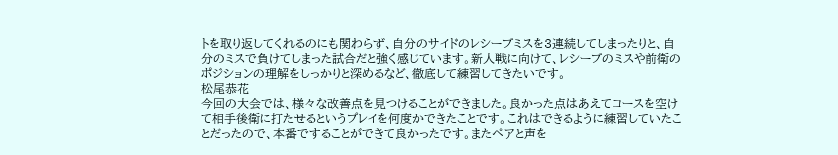トを取り返してくれるのにも関わらず、自分のサイドのレシーブミスを3連続してしまったりと、自分のミスで負けてしまった試合だと強く感じています。新人戦に向けて、レシーブのミスや前衛のポジションの理解をしっかりと深めるなど、徹底して練習してきたいです。
松尾恭花
今回の大会では、様々な改善点を見つけることができました。良かった点はあえてコースを空けて相手後衛に打たせるというプレイを何度かできたことです。これはできるように練習していたことだったので、本番ですることができて良かったです。またペアと声を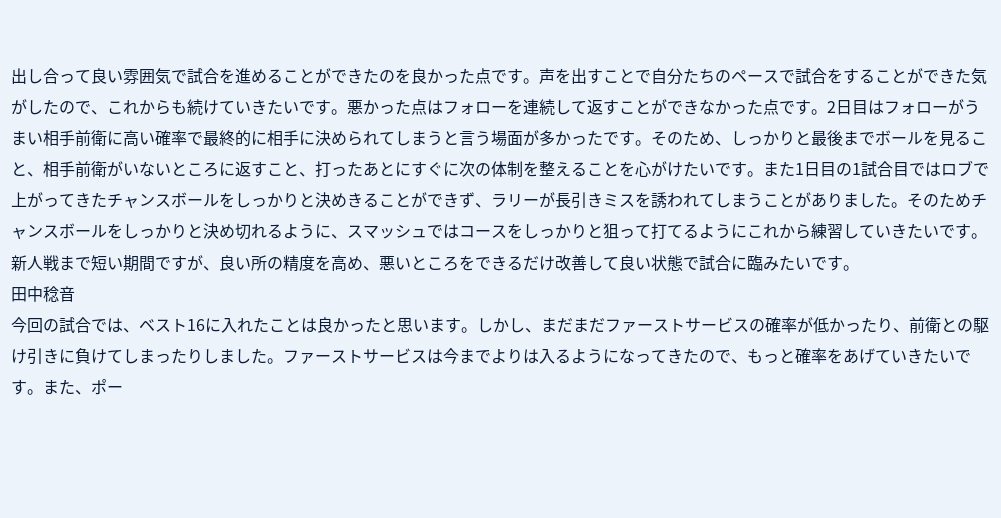出し合って良い雰囲気で試合を進めることができたのを良かった点です。声を出すことで自分たちのペースで試合をすることができた気がしたので、これからも続けていきたいです。悪かった点はフォローを連続して返すことができなかった点です。2日目はフォローがうまい相手前衛に高い確率で最終的に相手に決められてしまうと言う場面が多かったです。そのため、しっかりと最後までボールを見ること、相手前衛がいないところに返すこと、打ったあとにすぐに次の体制を整えることを心がけたいです。また1日目の1試合目ではロブで上がってきたチャンスボールをしっかりと決めきることができず、ラリーが長引きミスを誘われてしまうことがありました。そのためチャンスボールをしっかりと決め切れるように、スマッシュではコースをしっかりと狙って打てるようにこれから練習していきたいです。新人戦まで短い期間ですが、良い所の精度を高め、悪いところをできるだけ改善して良い状態で試合に臨みたいです。
田中稔音
今回の試合では、ベスト16に入れたことは良かったと思います。しかし、まだまだファーストサービスの確率が低かったり、前衛との駆け引きに負けてしまったりしました。ファーストサービスは今までよりは入るようになってきたので、もっと確率をあげていきたいです。また、ポー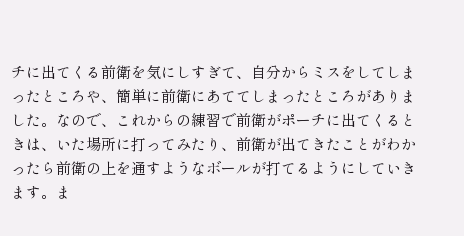チに出てくる前衛を気にしすぎて、自分からミスをしてしまったところや、簡単に前衛にあててしまったところがありました。なので、これからの練習で前衛がポーチに出てくるときは、いた場所に打ってみたり、前衛が出てきたことがわかったら前衛の上を通すようなボールが打てるようにしていきます。ま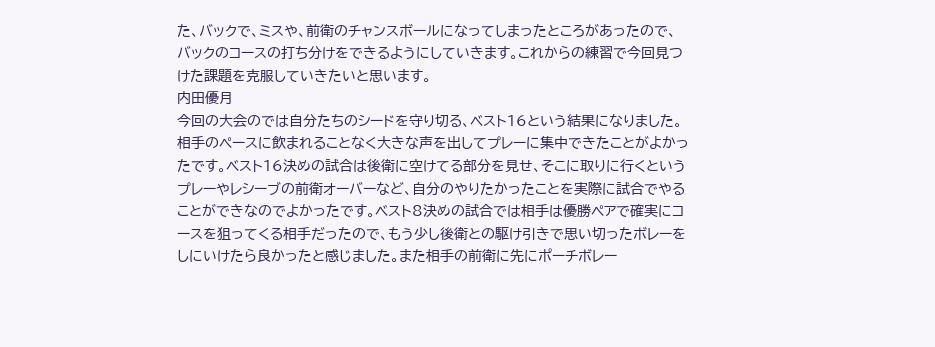た、バックで、ミスや、前衛のチャンスボールになってしまったところがあったので、バックのコースの打ち分けをできるようにしていきます。これからの練習で今回見つけた課題を克服していきたいと思います。
内田優月
今回の大会のでは自分たちのシードを守り切る、ベスト16という結果になりました。相手のペースに飲まれることなく大きな声を出してプレーに集中できたことがよかったです。ベスト16決めの試合は後衛に空けてる部分を見せ、そこに取りに行くというプレーやレシーブの前衛オーバーなど、自分のやりたかったことを実際に試合でやることができなのでよかったです。ベスト8決めの試合では相手は優勝ペアで確実にコースを狙ってくる相手だったので、もう少し後衛との駆け引きで思い切ったボレーをしにいけたら良かったと感じました。また相手の前衛に先にポーチボレー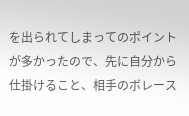を出られてしまってのポイントが多かったので、先に自分から仕掛けること、相手のボレース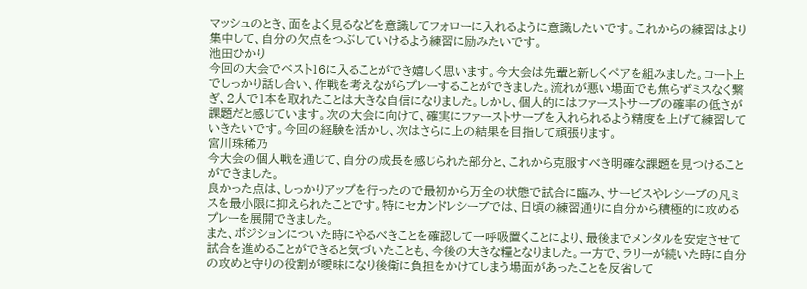マッシュのとき、面をよく見るなどを意識してフォローに入れるように意識したいです。これからの練習はより集中して、自分の欠点をつぶしていけるよう練習に励みたいです。
池田ひかり
今回の大会でベスト16に入ることができ嬉しく思います。今大会は先輩と新しくペアを組みました。コート上でしっかり話し合い、作戦を考えながらプレーすることができました。流れが悪い場面でも焦らずミスなく繋ぎ、2人で1本を取れたことは大きな自信になりました。しかし、個人的にはファーストサーブの確率の低さが課題だと感じています。次の大会に向けて、確実にファーストサーブを入れられるよう精度を上げて練習していきたいです。今回の経験を活かし、次はさらに上の結果を目指して頑張ります。
宮川珠稀乃
今大会の個人戦を通じて、自分の成長を感じられた部分と、これから克服すべき明確な課題を見つけることができました。
良かった点は、しっかりアップを行ったので最初から万全の状態で試合に臨み、サービスやレシーブの凡ミスを最小限に抑えられたことです。特にセカンドレシーブでは、日頃の練習通りに自分から積極的に攻めるプレーを展開できました。
また、ポジションについた時にやるべきことを確認して一呼吸置くことにより、最後までメンタルを安定させて試合を進めることができると気づいたことも、今後の大きな糧となりました。一方で、ラリーが続いた時に自分の攻めと守りの役割が曖昧になり後衛に負担をかけてしまう場面があったことを反省して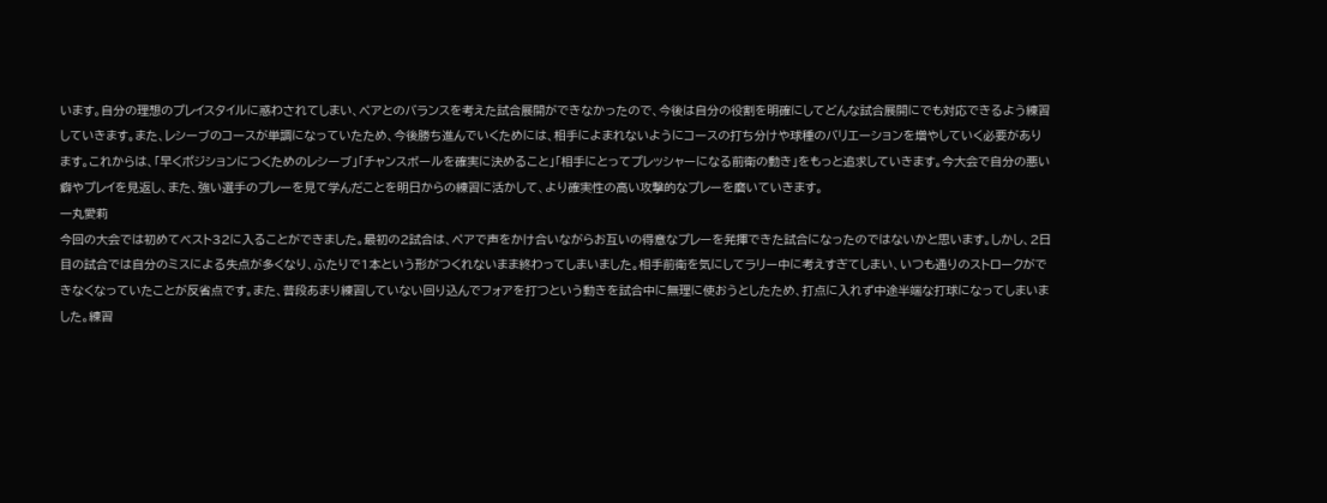います。自分の理想のプレイスタイルに惑わされてしまい、ペアとのバランスを考えた試合展開ができなかったので、今後は自分の役割を明確にしてどんな試合展開にでも対応できるよう練習していきます。また、レシーブのコースが単調になっていたため、今後勝ち進んでいくためには、相手によまれないようにコースの打ち分けや球種のバリエーションを増やしていく必要があります。これからは、「早くポジションにつくためのレシーブ」「チャンスボールを確実に決めること」「相手にとってプレッシャーになる前衛の動き」をもっと追求していきます。今大会で自分の悪い癖やプレイを見返し、また、強い選手のプレーを見て学んだことを明日からの練習に活かして、より確実性の高い攻撃的なプレーを磨いていきます。
一丸愛莉
今回の大会では初めてベスト32に入ることができました。最初の2試合は、ペアで声をかけ合いながらお互いの得意なプレーを発揮できた試合になったのではないかと思います。しかし、2日目の試合では自分のミスによる失点が多くなり、ふたりで1本という形がつくれないまま終わってしまいました。相手前衛を気にしてラリー中に考えすぎてしまい、いつも通りのストロークができなくなっていたことが反省点です。また、普段あまり練習していない回り込んでフォアを打つという動きを試合中に無理に使おうとしたため、打点に入れず中途半端な打球になってしまいました。練習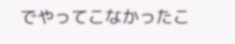でやってこなかったこ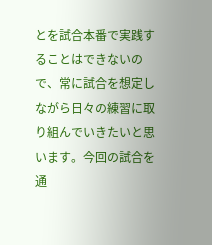とを試合本番で実践することはできないので、常に試合を想定しながら日々の練習に取り組んでいきたいと思います。今回の試合を通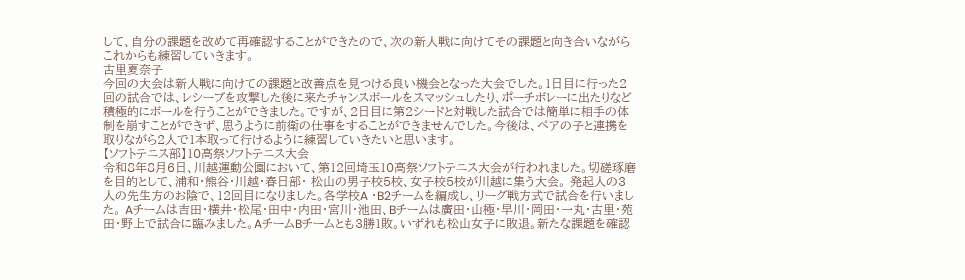して、自分の課題を改めて再確認することができたので、次の新人戦に向けてその課題と向き合いながらこれからも練習していきます。
古里夏奈子
今回の大会は新人戦に向けての課題と改善点を見つける良い機会となった大会でした。1日目に行った2回の試合では、レシーブを攻撃した後に来たチャンスボールをスマッシュしたり、ポーチボレーに出たりなど積極的にボールを行うことができました。ですが、2日目に第2シードと対戦した試合では簡単に相手の体制を崩すことができず、思うように前衛の仕事をすることができませんでした。今後は、ペアの子と連携を取りながら2人で1本取って行けるように練習していきたいと思います。
【ソフトテニス部】10高祭ソフトテニス大会
令和8年8月6日、川越運動公園において、第12回埼玉10高祭ソフトテニス大会が行われました。切磋琢磨を目的として、浦和・熊谷・川越・春日部・ 松山の男子校5校、女子校5校が川越に集う大会。 発起人の3人の先生方のお陰で、12回目になりました。各学校A ・B2チームを編成し、リーグ戦方式で試合を行いました。 Aチームは吉田・横井・松尾・田中・内田・宮川・池田、Bチームは廣田・山極・早川・岡田・一丸・古里・苑田・野上で試合に臨みました。AチームBチームとも3勝1敗。いずれも松山女子に敗退。新たな課題を確認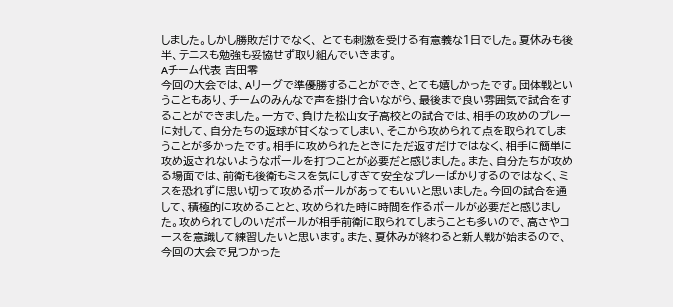しました。しかし勝敗だけでなく、 とても刺激を受ける有意義な1日でした。夏休みも後半、テニスも勉強も妥協せず取り組んでいきます。
Aチーム代表 吉田零
今回の大会では、Aリーグで準優勝することができ、とても嬉しかったです。団体戦ということもあり、チームのみんなで声を掛け合いながら、最後まで良い雰囲気で試合をすることができました。一方で、負けた松山女子高校との試合では、相手の攻めのプレーに対して、自分たちの返球が甘くなってしまい、そこから攻められて点を取られてしまうことが多かったです。相手に攻められたときにただ返すだけではなく、相手に簡単に攻め返されないようなボールを打つことが必要だと感じました。また、自分たちが攻める場面では、前衛も後衛もミスを気にしすぎて安全なプレーばかりするのではなく、ミスを恐れずに思い切って攻めるボールがあってもいいと思いました。今回の試合を通して、積極的に攻めることと、攻められた時に時間を作るボールが必要だと感じました。攻められてしのいだボールが相手前衛に取られてしまうことも多いので、高さやコースを意識して練習したいと思います。また、夏休みが終わると新人戦が始まるので、今回の大会で見つかった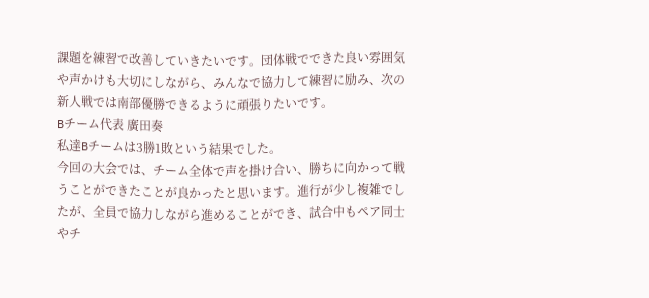課題を練習で改善していきたいです。団体戦でできた良い雰囲気や声かけも大切にしながら、みんなで協力して練習に励み、次の新人戦では南部優勝できるように頑張りたいです。
Bチーム代表 廣田奏
私達Bチームは3勝1敗という結果でした。
今回の大会では、チーム全体で声を掛け合い、勝ちに向かって戦うことができたことが良かったと思います。進行が少し複雑でしたが、全員で協力しながら進めることができ、試合中もペア同士やチ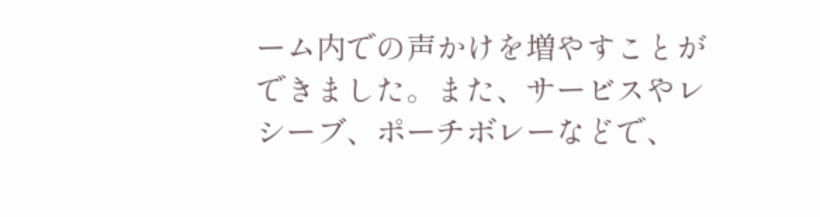ーム内での声かけを増やすことができました。また、サービスやレシーブ、ポーチボレーなどで、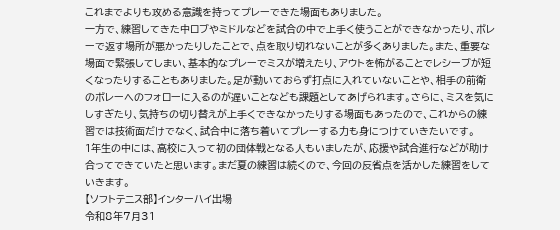これまでよりも攻める意識を持ってプレーできた場面もありました。
一方で、練習してきた中ロブやミドルなどを試合の中で上手く使うことができなかったり、ボレーで返す場所が悪かったりしたことで、点を取り切れないことが多くありました。また、重要な場面で緊張してしまい、基本的なプレーでミスが増えたり、アウトを怖がることでレシーブが短くなったりすることもありました。足が動いておらず打点に入れていないことや、相手の前衛のボレーへのフォローに入るのが遅いことなども課題としてあげられます。さらに、ミスを気にしすぎたり、気持ちの切り替えが上手くできなかったりする場面もあったので、これからの練習では技術面だけでなく、試合中に落ち着いてプレーする力も身につけていきたいです。
1年生の中には、高校に入って初の団体戦となる人もいましたが、応援や試合進行などが助け合ってできていたと思います。まだ夏の練習は続くので、今回の反省点を活かした練習をしていきます。
【ソフトテニス部】インターハイ出場
令和8年7月31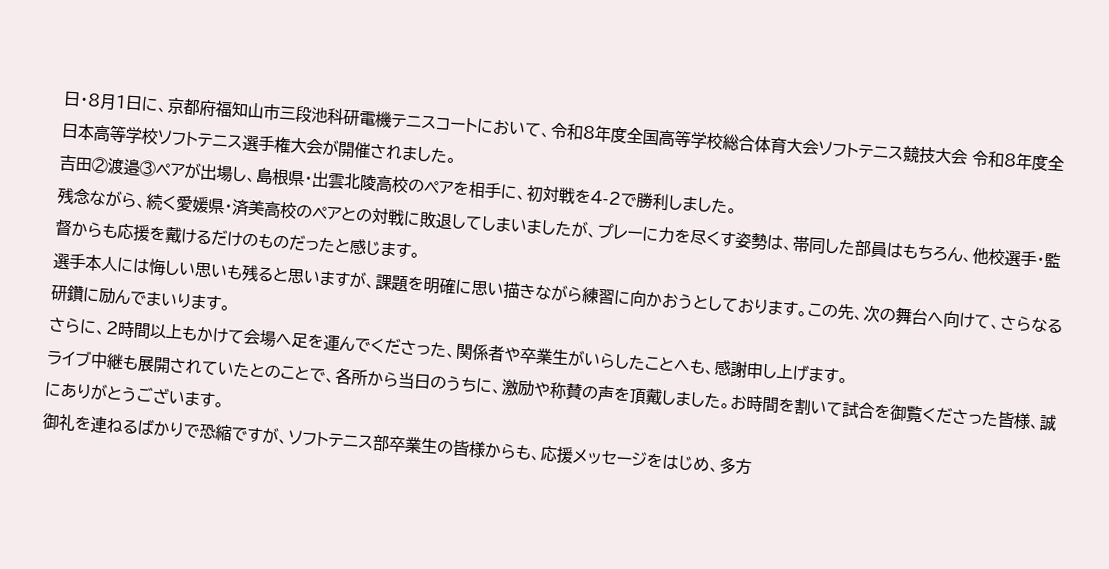日・8月1日に、京都府福知山市三段池科研電機テニスコートにおいて、令和8年度全国高等学校総合体育大会ソフトテニス競技大会 令和8年度全日本高等学校ソフトテニス選手権大会が開催されました。
吉田②渡邉③ペアが出場し、島根県・出雲北陵高校のペアを相手に、初対戦を4-2で勝利しました。
残念ながら、続く愛媛県・済美高校のペアとの対戦に敗退してしまいましたが、プレーに力を尽くす姿勢は、帯同した部員はもちろん、他校選手・監督からも応援を戴けるだけのものだったと感じます。
選手本人には悔しい思いも残ると思いますが、課題を明確に思い描きながら練習に向かおうとしております。この先、次の舞台へ向けて、さらなる研鑽に励んでまいります。
さらに、2時間以上もかけて会場へ足を運んでくださった、関係者や卒業生がいらしたことへも、感謝申し上げます。
ライブ中継も展開されていたとのことで、各所から当日のうちに、激励や称賛の声を頂戴しました。お時間を割いて試合を御覧くださった皆様、誠にありがとうございます。
御礼を連ねるばかりで恐縮ですが、ソフトテニス部卒業生の皆様からも、応援メッセージをはじめ、多方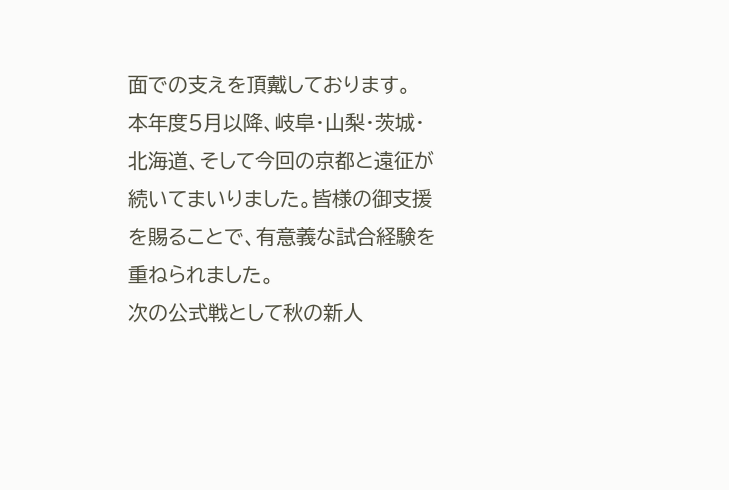面での支えを頂戴しております。
本年度5月以降、岐阜・山梨・茨城・北海道、そして今回の京都と遠征が続いてまいりました。皆様の御支援を賜ることで、有意義な試合経験を重ねられました。
次の公式戦として秋の新人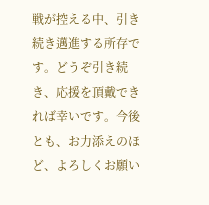戦が控える中、引き続き邁進する所存です。どうぞ引き続き、応援を頂戴できれば幸いです。今後とも、お力添えのほど、よろしくお願い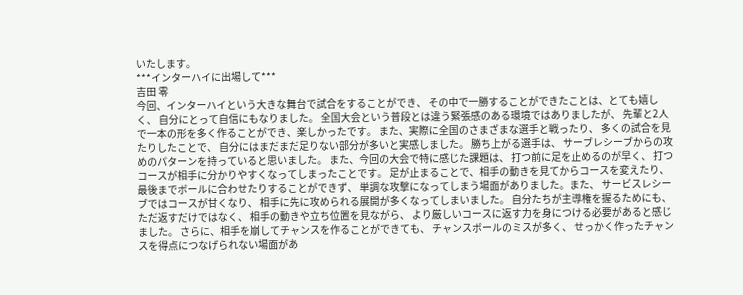いたします。
***インターハイに出場して***
吉田 零
今回、インターハイという大きな舞台で試合をすることができ、 その中で一勝することができたことは、とても嬉しく、 自分にとって自信にもなりました。 全国大会という普段とは違う緊張感のある環境ではありましたが、 先輩と2人で一本の形を多く作ることができ、楽しかったです。 また、実際に全国のさまざまな選手と戦ったり、 多くの試合を見たりしたことで、 自分にはまだまだ足りない部分が多いと実感しました。 勝ち上がる選手は、 サーブレシーブからの攻めのパターンを持っていると思いました。 また、今回の大会で特に感じた課題は、 打つ前に足を止めるのが早く、 打つコースが相手に分かりやすくなってしまったことです。 足が止まることで、相手の動きを見てからコースを変えたり、 最後までボールに合わせたりすることができず、 単調な攻撃になってしまう場面がありました。また、 サービスレシーブではコースが甘くなり、 相手に先に攻められる展開が多くなってしまいました。 自分たちが主導権を握るためにも、ただ返すだけではなく、 相手の動きや立ち位置を見ながら、 より厳しいコースに返す力を身につける必要があると感じました。 さらに、相手を崩してチャンスを作ることができても、 チャンスボールのミスが多く、 せっかく作ったチャンスを得点につなげられない場面があ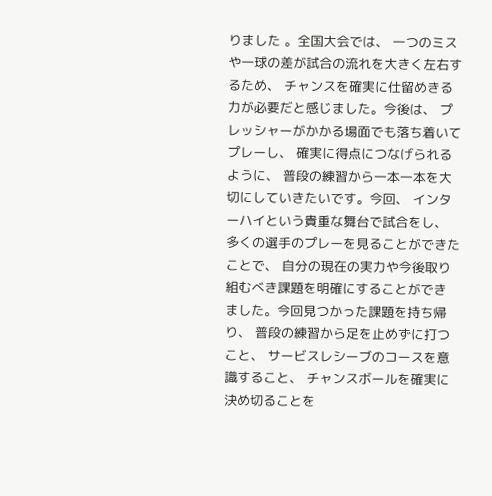りました 。全国大会では、 一つのミスや一球の差が試合の流れを大きく左右するため、 チャンスを確実に仕留めきる力が必要だと感じました。今後は、 プレッシャーがかかる場面でも落ち着いてプレーし、 確実に得点につなげられるように、 普段の練習から一本一本を大切にしていきたいです。今回、 インターハイという貴重な舞台で試合をし、 多くの選手のプレーを見ることができたことで、 自分の現在の実力や今後取り組むべき課題を明確にすることができ ました。今回見つかった課題を持ち帰り、 普段の練習から足を止めずに打つこと、 サービスレシーブのコースを意識すること、 チャンスボールを確実に決め切ることを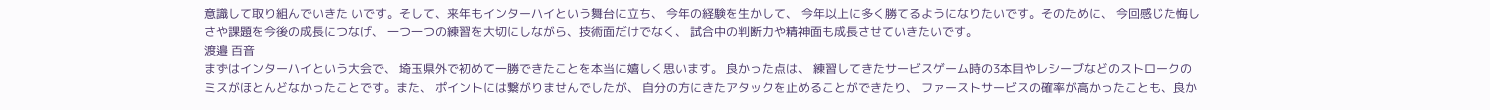意識して取り組んでいきた いです。そして、来年もインターハイという舞台に立ち、 今年の経験を生かして、 今年以上に多く勝てるようになりたいです。そのために、 今回感じた悔しさや課題を今後の成長につなげ、 一つ一つの練習を大切にしながら、技術面だけでなく、 試合中の判断力や精神面も成長させていきたいです。
渡邉 百音
まずはインターハイという大会で、 埼玉県外で初めて一勝できたことを本当に嬉しく思います。 良かった点は、 練習してきたサービスゲーム時の3本目やレシーブなどのストロークのミスがほとんどなかったことです。また、 ポイントには繋がりませんでしたが、 自分の方にきたアタックを止めることができたり、 ファーストサービスの確率が高かったことも、良か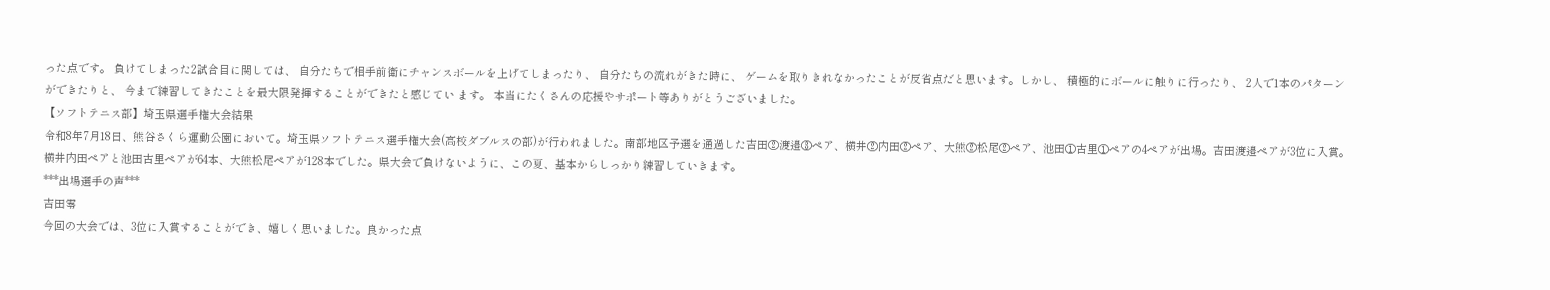った点です。 負けてしまった2試合目に関しては、 自分たちで相手前衛にチャンスボールを上げてしまったり、 自分たちの流れがきた時に、 ゲームを取りきれなかったことが反省点だと思います。しかし、 積極的にボールに触りに行ったり、 2人で1本のパターンができたりと、 今まで練習してきたことを最大限発揮することができたと感じてい ます。 本当にたくさんの応援やサポート等ありがとうございました。
【ソフトテニス部】埼玉県選手権大会結果
令和8年7月18日、熊谷さくら運動公園において。埼玉県ソフトテニス選手権大会(高校ダブルスの部)が行われました。南部地区予選を通過した吉田②渡邉③ペア、横井②内田②ペア、大熊②松尾②ペア、池田①古里①ペアの4ペアが出場。吉田渡邉ペアが3位に入賞。横井内田ペアと池田古里ペアが64本、大熊松尾ペアが128本でした。県大会で負けないように、この夏、基本からしっかり練習していきます。
***出場選手の声***
吉田零
今回の大会では、3位に入賞することができ、嬉しく思いました。良かった点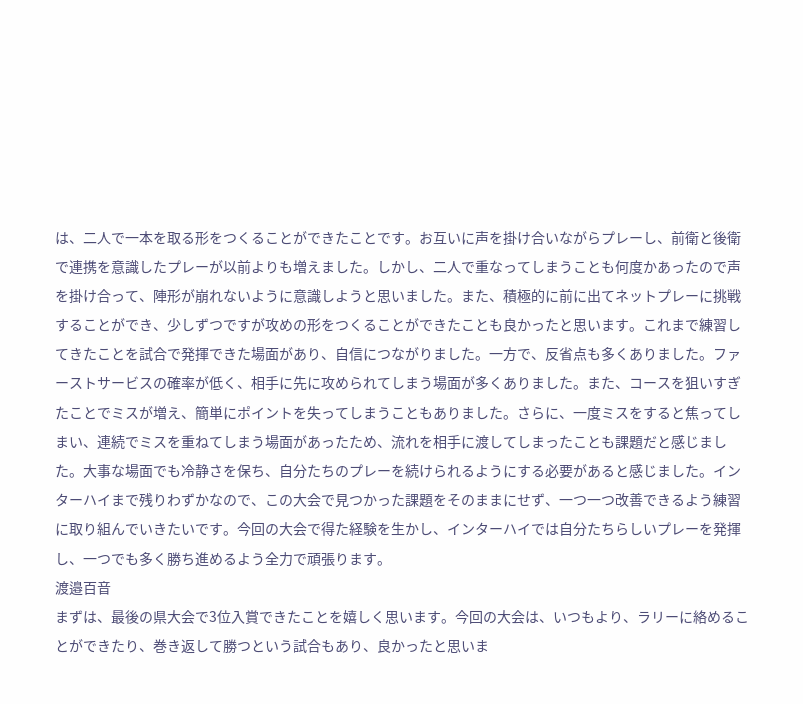は、二人で一本を取る形をつくることができたことです。お互いに声を掛け合いながらプレーし、前衛と後衛で連携を意識したプレーが以前よりも増えました。しかし、二人で重なってしまうことも何度かあったので声を掛け合って、陣形が崩れないように意識しようと思いました。また、積極的に前に出てネットプレーに挑戦することができ、少しずつですが攻めの形をつくることができたことも良かったと思います。これまで練習してきたことを試合で発揮できた場面があり、自信につながりました。一方で、反省点も多くありました。ファーストサービスの確率が低く、相手に先に攻められてしまう場面が多くありました。また、コースを狙いすぎたことでミスが増え、簡単にポイントを失ってしまうこともありました。さらに、一度ミスをすると焦ってしまい、連続でミスを重ねてしまう場面があったため、流れを相手に渡してしまったことも課題だと感じました。大事な場面でも冷静さを保ち、自分たちのプレーを続けられるようにする必要があると感じました。インターハイまで残りわずかなので、この大会で見つかった課題をそのままにせず、一つ一つ改善できるよう練習に取り組んでいきたいです。今回の大会で得た経験を生かし、インターハイでは自分たちらしいプレーを発揮し、一つでも多く勝ち進めるよう全力で頑張ります。
渡邉百音
まずは、最後の県大会で3位入賞できたことを嬉しく思います。今回の大会は、いつもより、ラリーに絡めることができたり、巻き返して勝つという試合もあり、良かったと思いま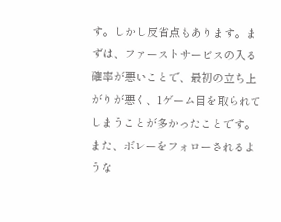す。しかし反省点もあります。まずは、ファーストサービスの入る確率が悪いことで、最初の立ち上がりが悪く、1ゲーム目を取られてしまうことが多かったことです。また、ボレーをフォローされるような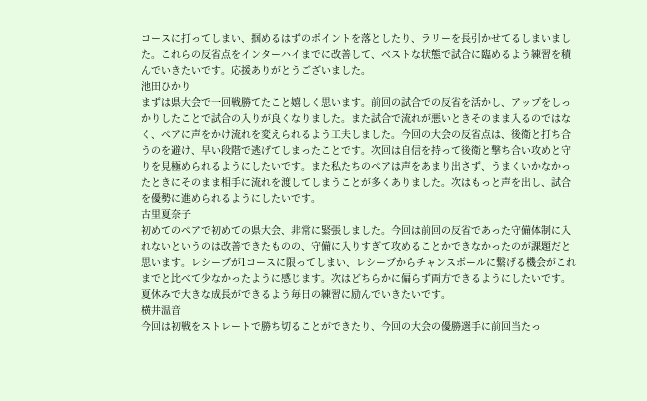コースに打ってしまい、掴めるはずのポイントを落としたり、ラリーを長引かせてるしまいました。これらの反省点をインターハイまでに改善して、ベストな状態で試合に臨めるよう練習を積んでいきたいです。応援ありがとうございました。
池田ひかり
まずは県大会で一回戦勝てたこと嬉しく思います。前回の試合での反省を活かし、アップをしっかりしたことで試合の入りが良くなりました。また試合で流れが悪いときそのまま入るのではなく、ペアに声をかけ流れを変えられるよう工夫しました。今回の大会の反省点は、後衛と打ち合うのを避け、早い段階で逃げてしまったことです。次回は自信を持って後衛と撃ち合い攻めと守りを見極められるようにしたいです。また私たちのペアは声をあまり出さず、うまくいかなかったときにそのまま相手に流れを渡してしまうことが多くありました。次はもっと声を出し、試合を優勢に進められるようにしたいです。
古里夏奈子
初めてのペアで初めての県大会、非常に緊張しました。今回は前回の反省であった守備体制に入れないというのは改善できたものの、守備に入りすぎて攻めることかできなかったのが課題だと思います。レシーブが1コースに限ってしまい、レシーブからチャンスボールに繋げる機会がこれまでと比べて少なかったように感じます。次はどちらかに偏らず両方できるようにしたいです。夏休みで大きな成長ができるよう毎日の練習に励んでいきたいです。
横井温音
今回は初戦をストレートで勝ち切ることができたり、今回の大会の優勝選手に前回当たっ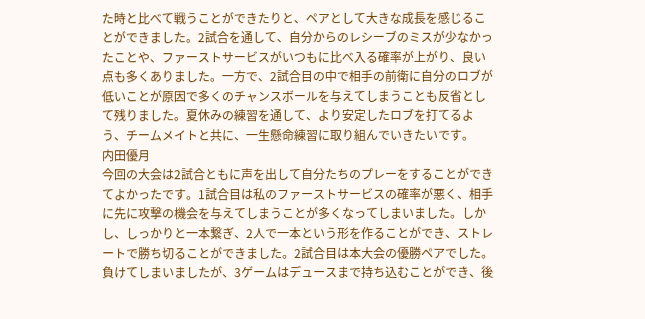た時と比べて戦うことができたりと、ペアとして大きな成長を感じることができました。2試合を通して、自分からのレシーブのミスが少なかったことや、ファーストサービスがいつもに比べ入る確率が上がり、良い点も多くありました。一方で、2試合目の中で相手の前衛に自分のロブが低いことが原因で多くのチャンスボールを与えてしまうことも反省として残りました。夏休みの練習を通して、より安定したロブを打てるよう、チームメイトと共に、一生懸命練習に取り組んでいきたいです。
内田優月
今回の大会は2試合ともに声を出して自分たちのプレーをすることができてよかったです。1試合目は私のファーストサービスの確率が悪く、相手に先に攻撃の機会を与えてしまうことが多くなってしまいました。しかし、しっかりと一本繋ぎ、2人で一本という形を作ることができ、ストレートで勝ち切ることができました。2試合目は本大会の優勝ペアでした。負けてしまいましたが、3ゲームはデュースまで持ち込むことができ、後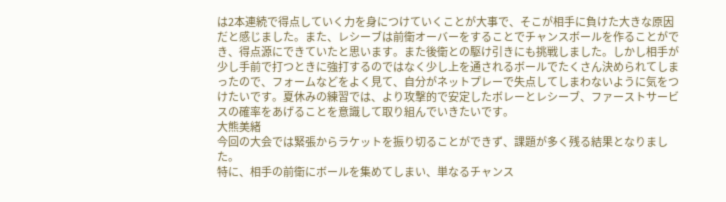は2本連続で得点していく力を身につけていくことが大事で、そこが相手に負けた大きな原因だと感じました。また、レシーブは前衛オーバーをすることでチャンスボールを作ることができ、得点源にできていたと思います。また後衛との駆け引きにも挑戦しました。しかし相手が少し手前で打つときに強打するのではなく少し上を通されるボールでたくさん決められてしまったので、フォームなどをよく見て、自分がネットプレーで失点してしまわないように気をつけたいです。夏休みの練習では、より攻撃的で安定したボレーとレシーブ、ファーストサービスの確率をあげることを意識して取り組んでいきたいです。
大熊美緒
今回の大会では緊張からラケットを振り切ることができず、課題が多く残る結果となりました。
特に、相手の前衛にボールを集めてしまい、単なるチャンス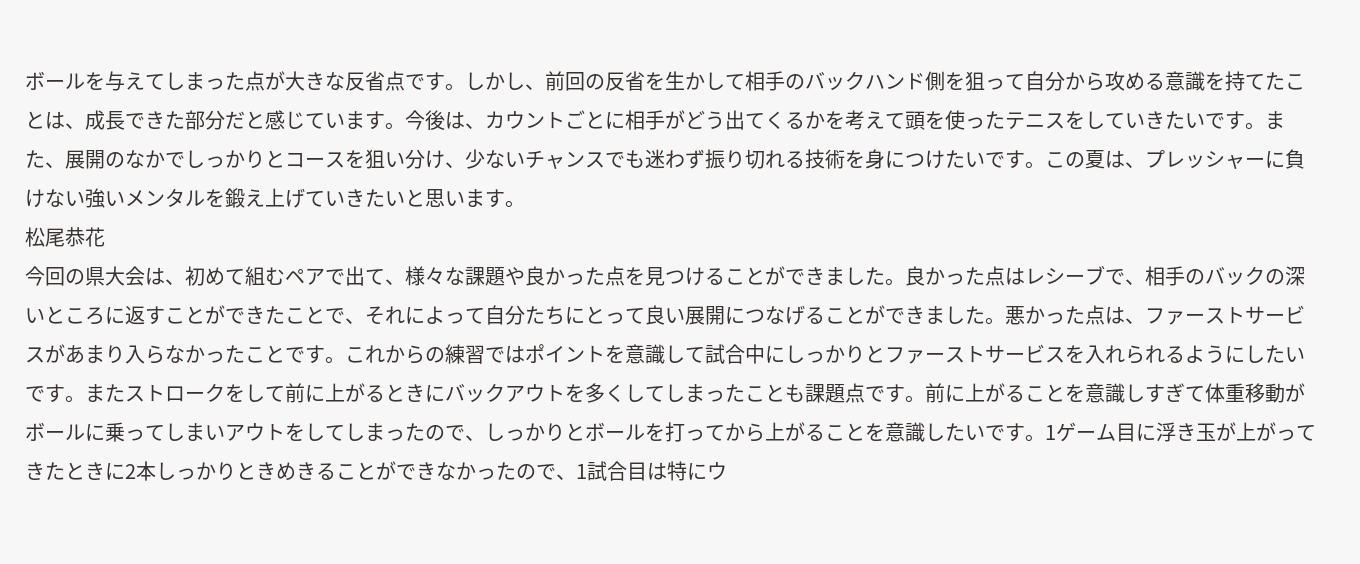ボールを与えてしまった点が大きな反省点です。しかし、前回の反省を生かして相手のバックハンド側を狙って自分から攻める意識を持てたことは、成長できた部分だと感じています。今後は、カウントごとに相手がどう出てくるかを考えて頭を使ったテニスをしていきたいです。また、展開のなかでしっかりとコースを狙い分け、少ないチャンスでも迷わず振り切れる技術を身につけたいです。この夏は、プレッシャーに負けない強いメンタルを鍛え上げていきたいと思います。
松尾恭花
今回の県大会は、初めて組むペアで出て、様々な課題や良かった点を見つけることができました。良かった点はレシーブで、相手のバックの深いところに返すことができたことで、それによって自分たちにとって良い展開につなげることができました。悪かった点は、ファーストサービスがあまり入らなかったことです。これからの練習ではポイントを意識して試合中にしっかりとファーストサービスを入れられるようにしたいです。またストロークをして前に上がるときにバックアウトを多くしてしまったことも課題点です。前に上がることを意識しすぎて体重移動がボールに乗ってしまいアウトをしてしまったので、しっかりとボールを打ってから上がることを意識したいです。1ゲーム目に浮き玉が上がってきたときに2本しっかりときめきることができなかったので、1試合目は特にウ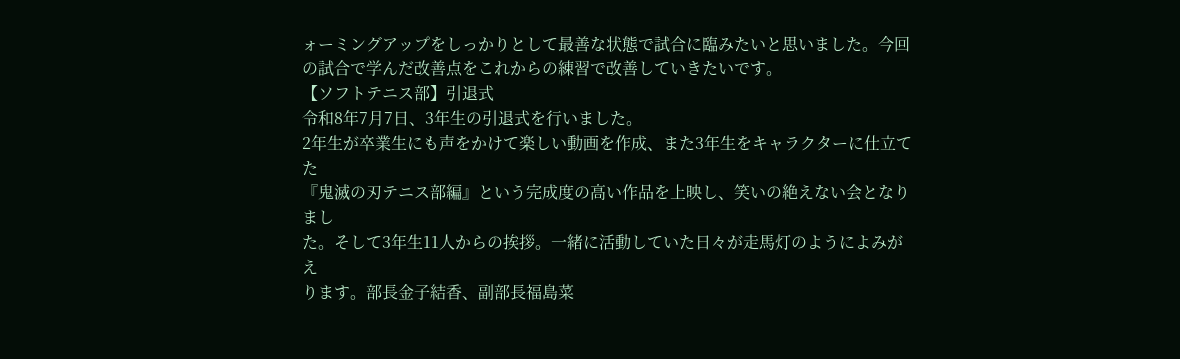ォーミングアップをしっかりとして最善な状態で試合に臨みたいと思いました。今回の試合で学んだ改善点をこれからの練習で改善していきたいです。
【ソフトテニス部】引退式
令和8年7月7日、3年生の引退式を行いました。
2年生が卒業生にも声をかけて楽しい動画を作成、また3年生をキャラクターに仕立てた
『鬼滅の刃テニス部編』という完成度の高い作品を上映し、笑いの絶えない会となりまし
た。そして3年生11人からの挨拶。一緒に活動していた日々が走馬灯のようによみがえ
ります。部長金子結香、副部長福島菜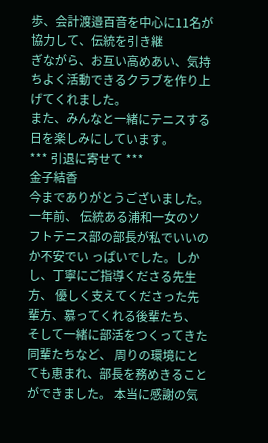歩、会計渡邉百音を中心に11名が協力して、伝統を引き継
ぎながら、お互い高めあい、気持ちよく活動できるクラブを作り上げてくれました。
また、みんなと一緒にテニスする日を楽しみにしています。
*** 引退に寄せて ***
金子結香
今までありがとうございました。一年前、 伝統ある浦和一女のソフトテニス部の部長が私でいいのか不安でい っぱいでした。しかし、丁寧にご指導くださる先生方、 優しく支えてくださった先輩方、慕ってくれる後輩たち、 そして一緒に部活をつくってきた同輩たちなど、 周りの環境にとても恵まれ、部長を務めきることができました。 本当に感謝の気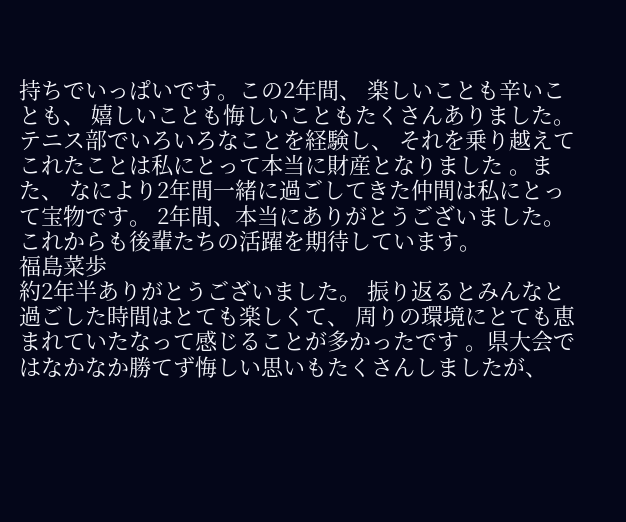持ちでいっぱいです。この2年間、 楽しいことも辛いことも、 嬉しいことも悔しいこともたくさんありました。 テニス部でいろいろなことを経験し、 それを乗り越えてこれたことは私にとって本当に財産となりました 。また、 なにより2年間一緒に過ごしてきた仲間は私にとって宝物です。 2年間、本当にありがとうございました。 これからも後輩たちの活躍を期待しています。
福島菜歩
約2年半ありがとうございました。 振り返るとみんなと過ごした時間はとても楽しくて、 周りの環境にとても恵まれていたなって感じることが多かったです 。県大会ではなかなか勝てず悔しい思いもたくさんしましたが、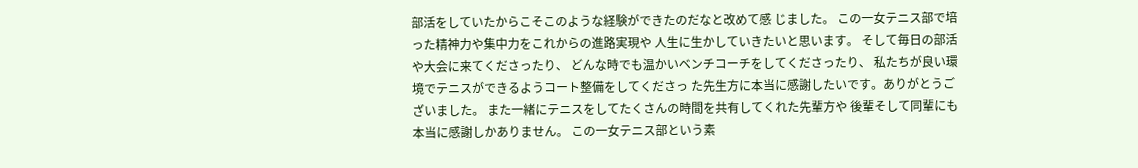部活をしていたからこそこのような経験ができたのだなと改めて感 じました。 この一女テニス部で培った精神力や集中力をこれからの進路実現や 人生に生かしていきたいと思います。 そして毎日の部活や大会に来てくださったり、 どんな時でも温かいベンチコーチをしてくださったり、 私たちが良い環境でテニスができるようコート整備をしてくださっ た先生方に本当に感謝したいです。ありがとうございました。 また一緒にテニスをしてたくさんの時間を共有してくれた先輩方や 後輩そして同輩にも本当に感謝しかありません。 この一女テニス部という素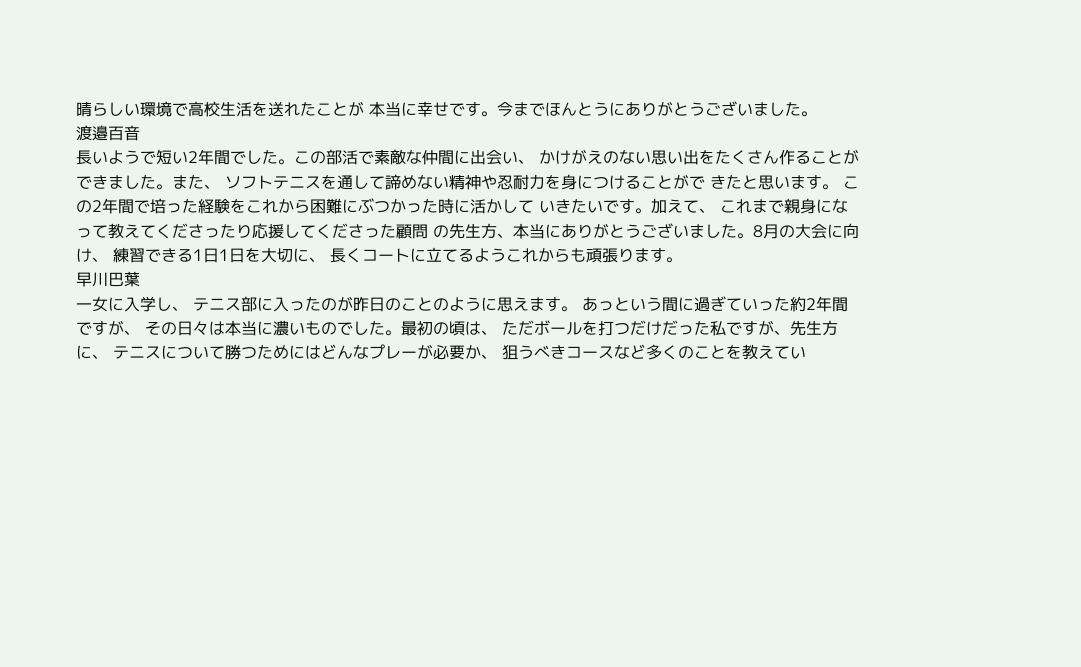晴らしい環境で高校生活を送れたことが 本当に幸せです。今までほんとうにありがとうございました。
渡邉百音
長いようで短い2年間でした。この部活で素敵な仲間に出会い、 かけがえのない思い出をたくさん作ることができました。また、 ソフトテニスを通して諦めない精神や忍耐力を身につけることがで きたと思います。 この2年間で培った経験をこれから困難にぶつかった時に活かして いきたいです。加えて、 これまで親身になって教えてくださったり応援してくださった顧問 の先生方、本当にありがとうございました。8月の大会に向け、 練習できる1日1日を大切に、 長くコートに立てるようこれからも頑張ります。
早川巴葉
一女に入学し、 テニス部に入ったのが昨日のことのように思えます。 あっという間に過ぎていった約2年間ですが、 その日々は本当に濃いものでした。最初の頃は、 ただボールを打つだけだった私ですが、先生方に、 テニスについて勝つためにはどんなプレーが必要か、 狙うべきコースなど多くのことを教えてい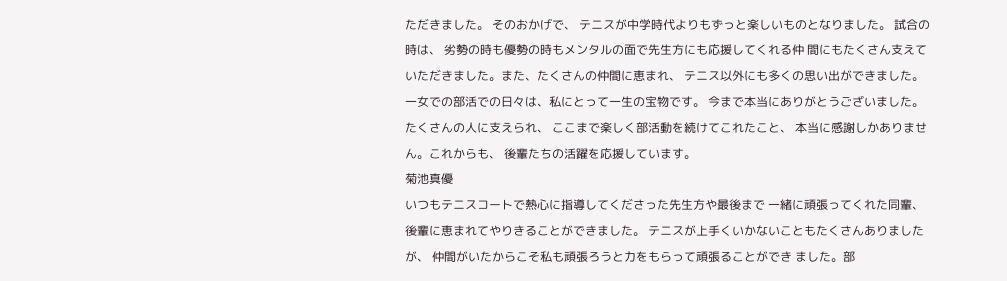ただきました。 そのおかげで、 テニスが中学時代よりもずっと楽しいものとなりました。 試合の時は、 劣勢の時も優勢の時もメンタルの面で先生方にも応援してくれる仲 間にもたくさん支えていただきました。また、たくさんの仲間に恵まれ、 テニス以外にも多くの思い出ができました。 一女での部活での日々は、私にとって一生の宝物です。 今まで本当にありがとうございました。たくさんの人に支えられ、 ここまで楽しく部活動を続けてこれたこと、 本当に感謝しかありません。これからも、 後輩たちの活躍を応援しています。
菊池真優
いつもテニスコートで熱心に指導してくださった先生方や最後まで 一緒に頑張ってくれた同輩、 後輩に恵まれてやりきることができました。 テニスが上手くいかないこともたくさんありましたが、 仲間がいたからこそ私も頑張ろうと力をもらって頑張ることができ ました。部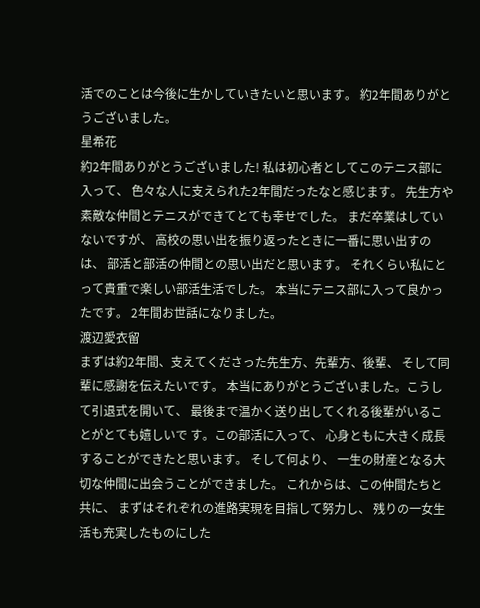活でのことは今後に生かしていきたいと思います。 約2年間ありがとうございました。
星希花
約2年間ありがとうございました! 私は初心者としてこのテニス部に入って、 色々な人に支えられた2年間だったなと感じます。 先生方や素敵な仲間とテニスができてとても幸せでした。 まだ卒業はしていないですが、 高校の思い出を振り返ったときに一番に思い出すのは、 部活と部活の仲間との思い出だと思います。 それくらい私にとって貴重で楽しい部活生活でした。 本当にテニス部に入って良かったです。 2年間お世話になりました。
渡辺愛衣留
まずは約2年間、支えてくださった先生方、先輩方、後輩、 そして同輩に感謝を伝えたいです。 本当にありがとうございました。こうして引退式を開いて、 最後まで温かく送り出してくれる後輩がいることがとても嬉しいで す。この部活に入って、 心身ともに大きく成長することができたと思います。 そして何より、 一生の財産となる大切な仲間に出会うことができました。 これからは、この仲間たちと共に、 まずはそれぞれの進路実現を目指して努力し、 残りの一女生活も充実したものにした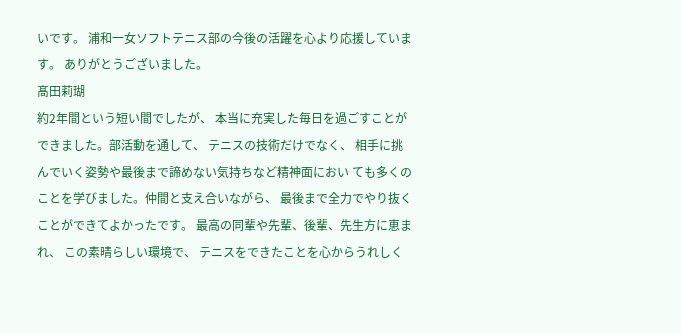いです。 浦和一女ソフトテニス部の今後の活躍を心より応援しています。 ありがとうございました。
髙田莉瑚
約2年間という短い間でしたが、 本当に充実した毎日を過ごすことができました。部活動を通して、 テニスの技術だけでなく、 相手に挑んでいく姿勢や最後まで諦めない気持ちなど精神面におい ても多くのことを学びました。仲間と支え合いながら、 最後まで全力でやり抜くことができてよかったです。 最高の同輩や先輩、後輩、先生方に恵まれ、 この素晴らしい環境で、 テニスをできたことを心からうれしく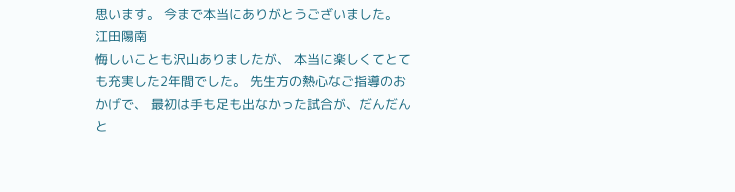思います。 今まで本当にありがとうございました。
江田陽南
悔しいことも沢山ありましたが、 本当に楽しくてとても充実した2年間でした。 先生方の熱心なご指導のおかげで、 最初は手も足も出なかった試合が、だんだんと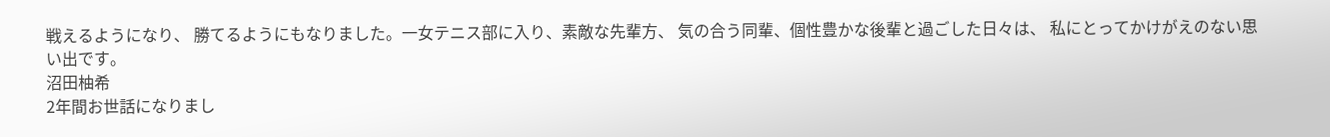戦えるようになり、 勝てるようにもなりました。一女テニス部に入り、素敵な先輩方、 気の合う同輩、個性豊かな後輩と過ごした日々は、 私にとってかけがえのない思い出です。
沼田柚希
2年間お世話になりまし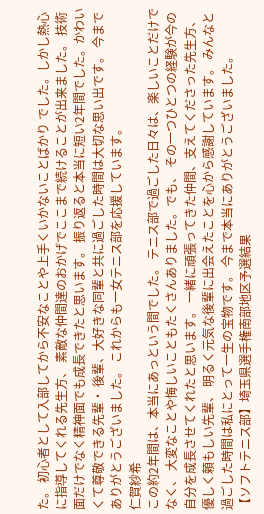た。 初心者として入部してから不安なことや上手くいかないことばかり でした。しかし熱心に指導してくれる先生方、 素敵な仲間達のおかげでここまで続けることが出来ました。 技術面だけでなく精神面でも成長できたと思います。 振り返ると本当に短い2年間でした。かわいくて尊敬できる先輩・ 後輩、大好きな同輩と共に過ごした時間は大切な思い出です。 今までありがとうございました。 これからも一女テニス部を応援しています。
仁賀紗希
この約2年間は、本当にあっという間でした。 テニス部で過ごした日々は、楽しいことだけでなく、 大変なことや悔しいこともたくさんありました。でも、 その一つひとつの経験が今の自分を成長させてくれたと思います。 一緒に頑張ってきた仲間、支えてくださった先生方、 優しく頼もしい先輩、 明るく元気な後輩に出会えたことを心から感謝しています。 みんなと過ごした時間は私にとって一生の宝物です。 今まで本当にありがとうございました。
【ソフトテニス部】埼玉県選手権南部地区予選結果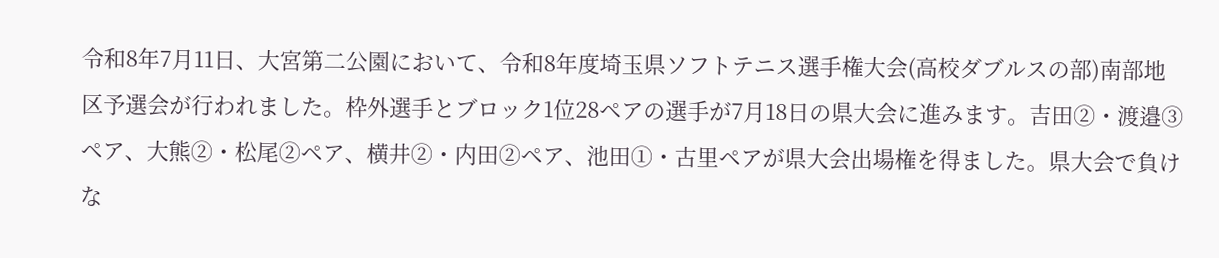令和8年7月11日、大宮第二公園において、令和8年度埼玉県ソフトテニス選手権大会(高校ダブルスの部)南部地区予選会が行われました。枠外選手とブロック1位28ペアの選手が7月18日の県大会に進みます。吉田②・渡邉③ペア、大熊②・松尾②ペア、横井②・内田②ペア、池田①・古里ペアが県大会出場権を得ました。県大会で負けな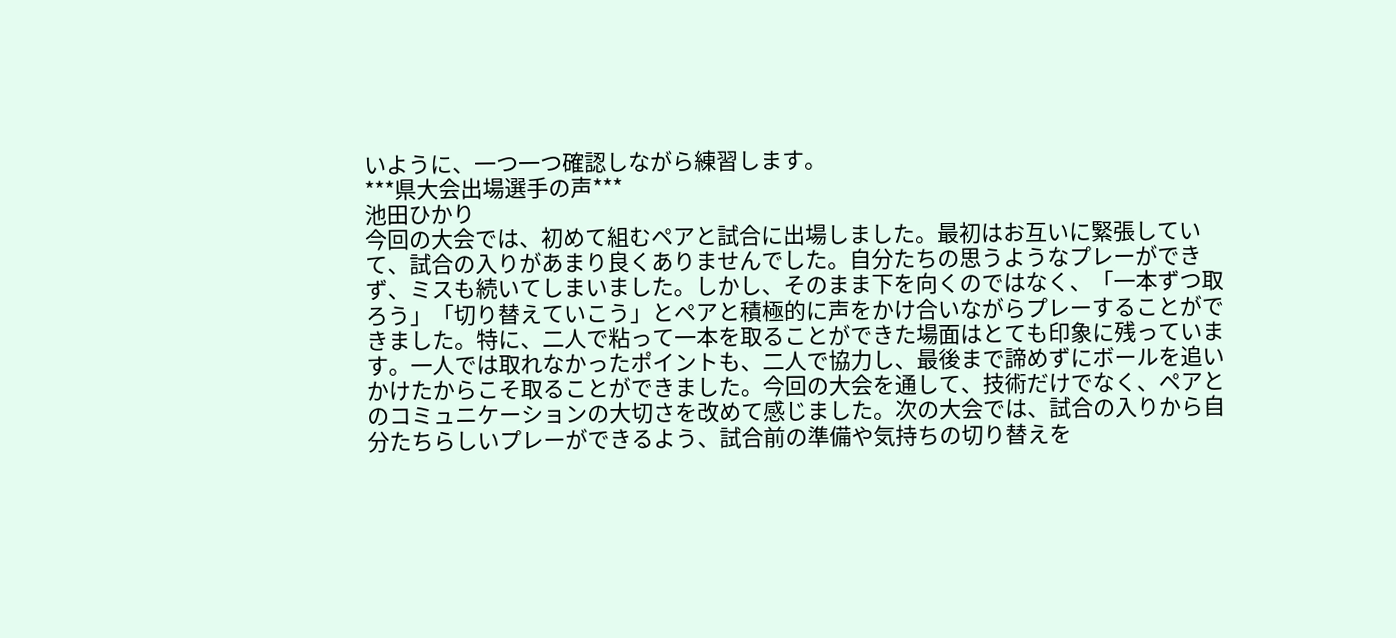いように、一つ一つ確認しながら練習します。
***県大会出場選手の声***
池田ひかり
今回の大会では、初めて組むペアと試合に出場しました。最初はお互いに緊張していて、試合の入りがあまり良くありませんでした。自分たちの思うようなプレーができず、ミスも続いてしまいました。しかし、そのまま下を向くのではなく、「一本ずつ取ろう」「切り替えていこう」とペアと積極的に声をかけ合いながらプレーすることができました。特に、二人で粘って一本を取ることができた場面はとても印象に残っています。一人では取れなかったポイントも、二人で協力し、最後まで諦めずにボールを追いかけたからこそ取ることができました。今回の大会を通して、技術だけでなく、ペアとのコミュニケーションの大切さを改めて感じました。次の大会では、試合の入りから自分たちらしいプレーができるよう、試合前の準備や気持ちの切り替えを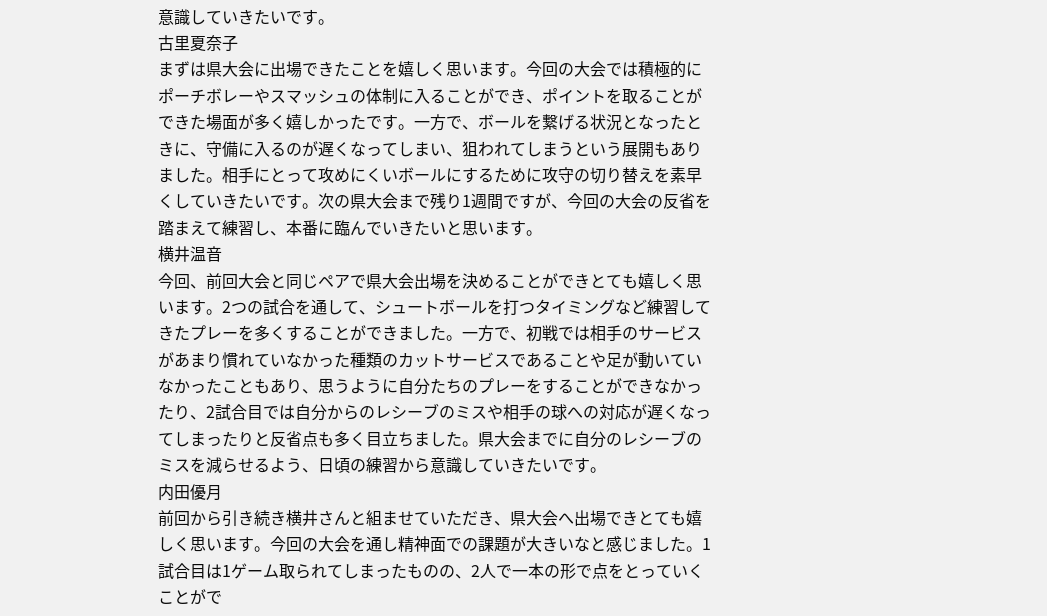意識していきたいです。
古里夏奈子
まずは県大会に出場できたことを嬉しく思います。今回の大会では積極的にポーチボレーやスマッシュの体制に入ることができ、ポイントを取ることができた場面が多く嬉しかったです。一方で、ボールを繋げる状況となったときに、守備に入るのが遅くなってしまい、狙われてしまうという展開もありました。相手にとって攻めにくいボールにするために攻守の切り替えを素早くしていきたいです。次の県大会まで残り1週間ですが、今回の大会の反省を踏まえて練習し、本番に臨んでいきたいと思います。
横井温音
今回、前回大会と同じペアで県大会出場を決めることができとても嬉しく思います。2つの試合を通して、シュートボールを打つタイミングなど練習してきたプレーを多くすることができました。一方で、初戦では相手のサービスがあまり慣れていなかった種類のカットサービスであることや足が動いていなかったこともあり、思うように自分たちのプレーをすることができなかったり、2試合目では自分からのレシーブのミスや相手の球への対応が遅くなってしまったりと反省点も多く目立ちました。県大会までに自分のレシーブのミスを減らせるよう、日頃の練習から意識していきたいです。
内田優月
前回から引き続き横井さんと組ませていただき、県大会へ出場できとても嬉しく思います。今回の大会を通し精神面での課題が大きいなと感じました。1試合目は1ゲーム取られてしまったものの、2人で一本の形で点をとっていくことがで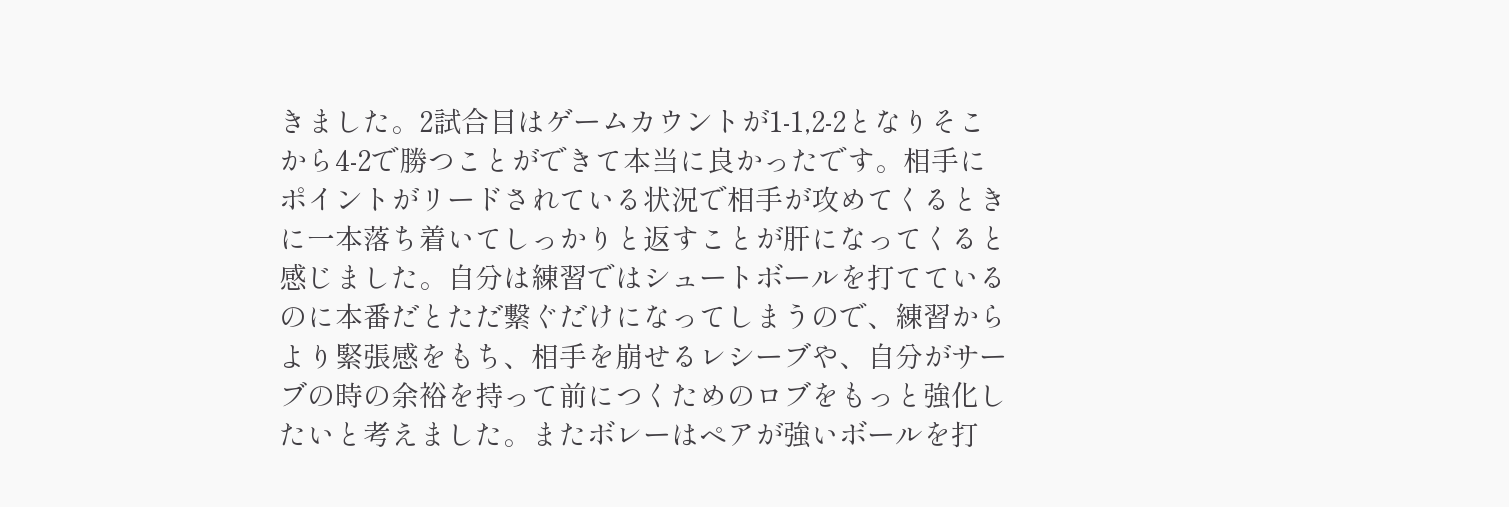きました。2試合目はゲームカウントが1-1,2-2となりそこから4-2で勝つことができて本当に良かったです。相手にポイントがリードされている状況で相手が攻めてくるときに一本落ち着いてしっかりと返すことが肝になってくると感じました。自分は練習ではシュートボールを打てているのに本番だとただ繋ぐだけになってしまうので、練習からより緊張感をもち、相手を崩せるレシーブや、自分がサーブの時の余裕を持って前につくためのロブをもっと強化したいと考えました。またボレーはペアが強いボールを打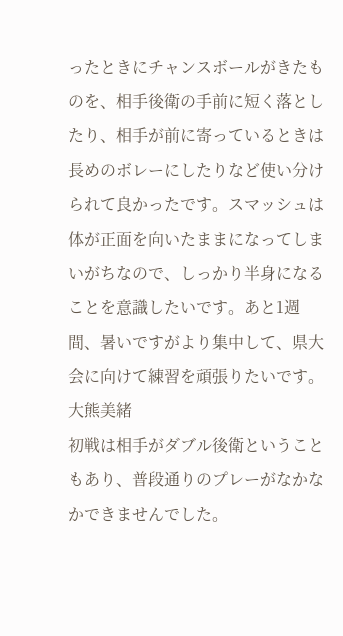ったときにチャンスボールがきたものを、相手後衛の手前に短く落としたり、相手が前に寄っているときは長めのボレーにしたりなど使い分けられて良かったです。スマッシュは体が正面を向いたままになってしまいがちなので、しっかり半身になることを意識したいです。あと1週間、暑いですがより集中して、県大会に向けて練習を頑張りたいです。
大熊美緒
初戦は相手がダブル後衛ということもあり、普段通りのプレーがなかなかできませんでした。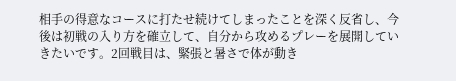相手の得意なコースに打たせ続けてしまったことを深く反省し、今後は初戦の入り方を確立して、自分から攻めるプレーを展開していきたいです。2回戦目は、緊張と暑さで体が動き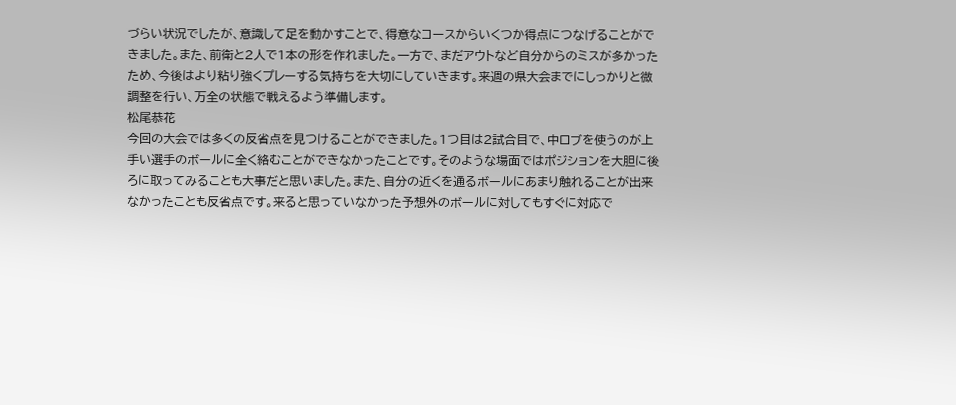づらい状況でしたが、意識して足を動かすことで、得意なコースからいくつか得点につなげることができました。また、前衛と2人で1本の形を作れました。一方で、まだアウトなど自分からのミスが多かったため、今後はより粘り強くプレーする気持ちを大切にしていきます。来週の県大会までにしっかりと微調整を行い、万全の状態で戦えるよう準備します。
松尾恭花
今回の大会では多くの反省点を見つけることができました。1つ目は2試合目で、中ロブを使うのが上手い選手のボールに全く絡むことができなかったことです。そのような場面ではポジションを大胆に後ろに取ってみることも大事だと思いました。また、自分の近くを通るボールにあまり触れることが出来なかったことも反省点です。来ると思っていなかった予想外のボールに対してもすぐに対応で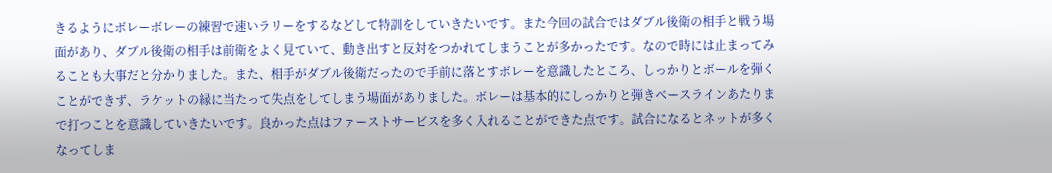きるようにボレーボレーの練習で速いラリーをするなどして特訓をしていきたいです。また今回の試合ではダブル後衛の相手と戦う場面があり、ダブル後衛の相手は前衛をよく見ていて、動き出すと反対をつかれてしまうことが多かったです。なので時には止まってみることも大事だと分かりました。また、相手がダブル後衛だったので手前に落とすボレーを意識したところ、しっかりとボールを弾くことができず、ラケットの縁に当たって失点をしてしまう場面がありました。ボレーは基本的にしっかりと弾きベースラインあたりまで打つことを意識していきたいです。良かった点はファーストサービスを多く入れることができた点です。試合になるとネットが多くなってしま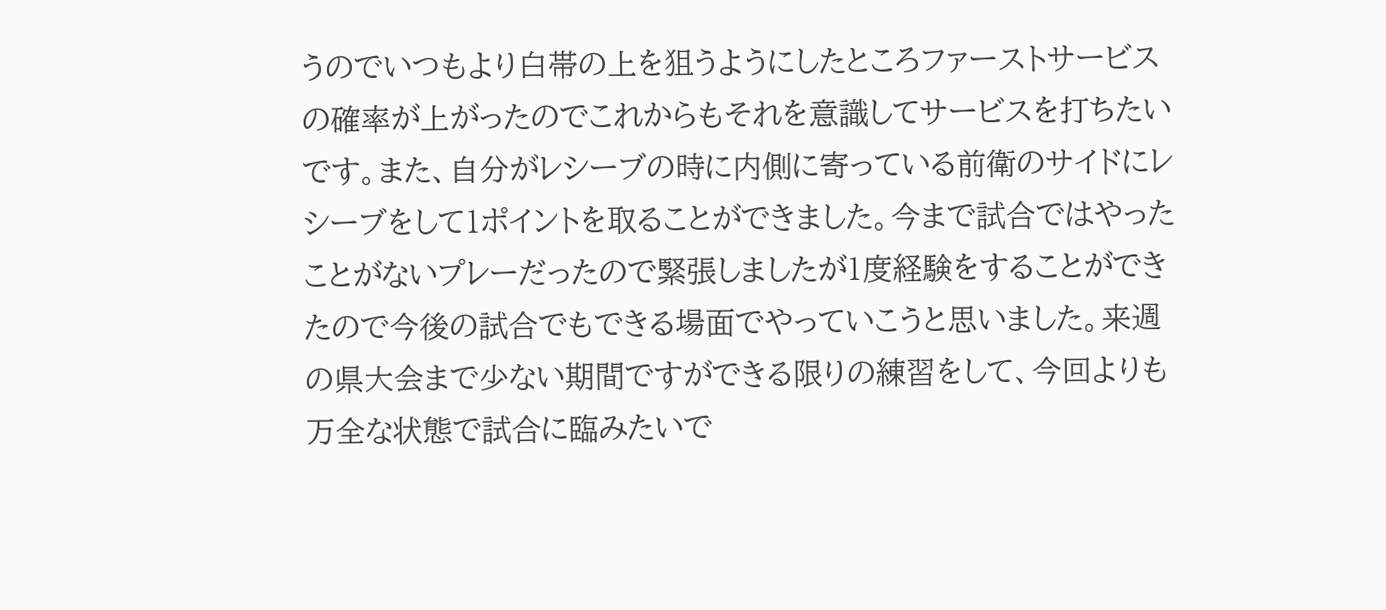うのでいつもより白帯の上を狙うようにしたところファーストサービスの確率が上がったのでこれからもそれを意識してサービスを打ちたいです。また、自分がレシーブの時に内側に寄っている前衛のサイドにレシーブをして1ポイントを取ることができました。今まで試合ではやったことがないプレーだったので緊張しましたが1度経験をすることができたので今後の試合でもできる場面でやっていこうと思いました。来週の県大会まで少ない期間ですができる限りの練習をして、今回よりも万全な状態で試合に臨みたいで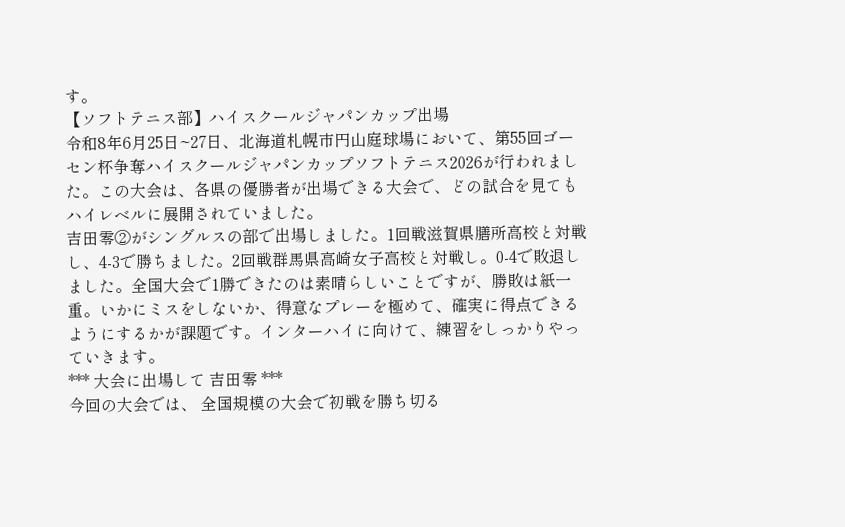す。
【ソフトテニス部】ハイスクールジャパンカップ出場
令和8年6月25日~27日、北海道札幌市円山庭球場において、第55回ゴーセン杯争奪ハイスクールジャパンカップソフトテニス2026が行われました。この大会は、各県の優勝者が出場できる大会で、どの試合を見てもハイレベルに展開されていました。
吉田零②がシングルスの部で出場しました。1回戦滋賀県膳所高校と対戦し、4-3で勝ちました。2回戦群馬県高崎女子高校と対戦し。0-4で敗退しました。全国大会で1勝できたのは素晴らしいことですが、勝敗は紙一重。いかにミスをしないか、得意なプレーを極めて、確実に得点できるようにするかが課題です。インターハイに向けて、練習をしっかりやっていきます。
*** 大会に出場して 吉田零 ***
今回の大会では、 全国規模の大会で初戦を勝ち切る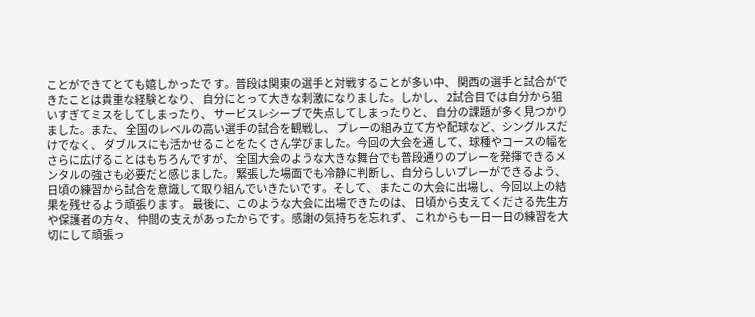ことができてとても嬉しかったで す。普段は関東の選手と対戦することが多い中、 関西の選手と試合ができたことは貴重な経験となり、 自分にとって大きな刺激になりました。しかし、 2試合目では自分から狙いすぎてミスをしてしまったり、 サービスレシーブで失点してしまったりと、 自分の課題が多く見つかりました。また、 全国のレベルの高い選手の試合を観戦し、 プレーの組み立て方や配球など、シングルスだけでなく、 ダブルスにも活かせることをたくさん学びました。今回の大会を通 して、球種やコースの幅をさらに広げることはもちろんですが、 全国大会のような大きな舞台でも普段通りのプレーを発揮できるメ ンタルの強さも必要だと感じました。 緊張した場面でも冷静に判断し、自分らしいプレーができるよう、 日頃の練習から試合を意識して取り組んでいきたいです。そして、 またこの大会に出場し、今回以上の結果を残せるよう頑張ります。 最後に、このような大会に出場できたのは、 日頃から支えてくださる先生方や保護者の方々、 仲間の支えがあったからです。感謝の気持ちを忘れず、 これからも一日一日の練習を大切にして頑張っ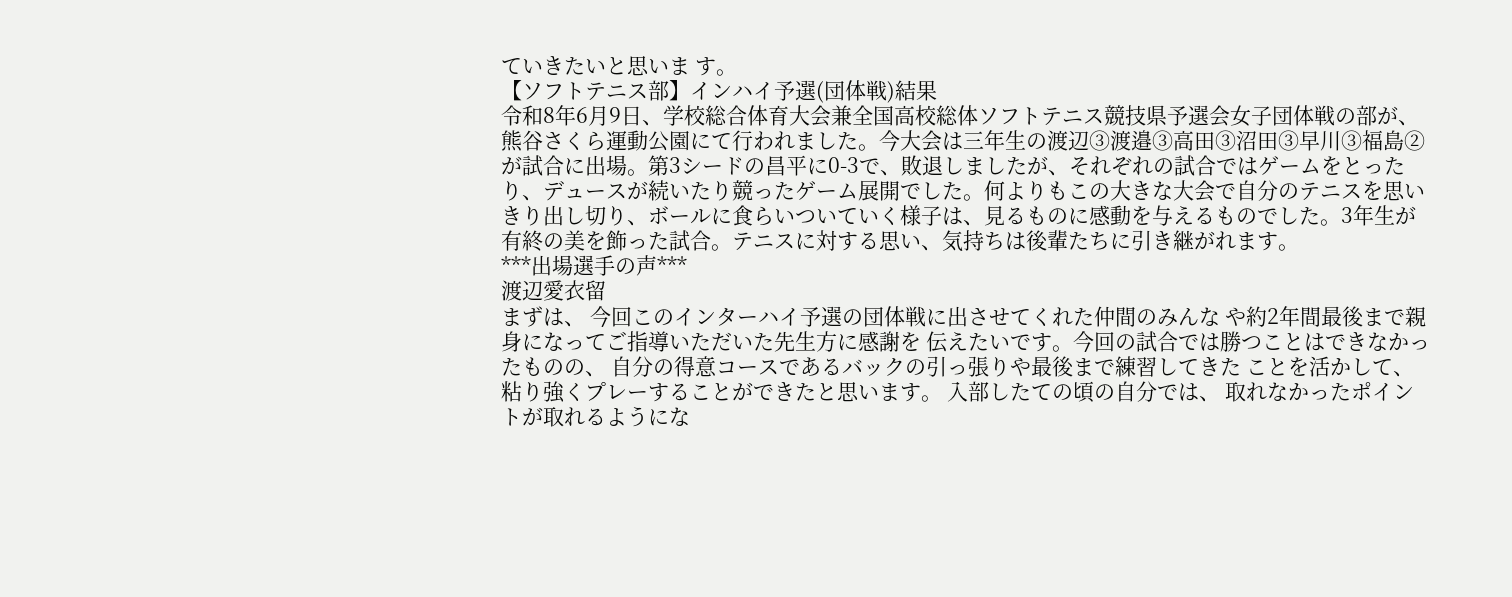ていきたいと思いま す。
【ソフトテニス部】インハイ予選(団体戦)結果
令和8年6月9日、学校総合体育大会兼全国高校総体ソフトテニス競技県予選会女子団体戦の部が、熊谷さくら運動公園にて行われました。今大会は三年生の渡辺③渡邉③高田③沼田③早川③福島②が試合に出場。第3シードの昌平に0-3で、敗退しましたが、それぞれの試合ではゲームをとったり、デュースが続いたり競ったゲーム展開でした。何よりもこの大きな大会で自分のテニスを思いきり出し切り、ボールに食らいついていく様子は、見るものに感動を与えるものでした。3年生が有終の美を飾った試合。テニスに対する思い、気持ちは後輩たちに引き継がれます。
***出場選手の声***
渡辺愛衣留
まずは、 今回このインターハイ予選の団体戦に出させてくれた仲間のみんな や約2年間最後まで親身になってご指導いただいた先生方に感謝を 伝えたいです。今回の試合では勝つことはできなかったものの、 自分の得意コースであるバックの引っ張りや最後まで練習してきた ことを活かして、粘り強くプレーすることができたと思います。 入部したての頃の自分では、 取れなかったポイントが取れるようにな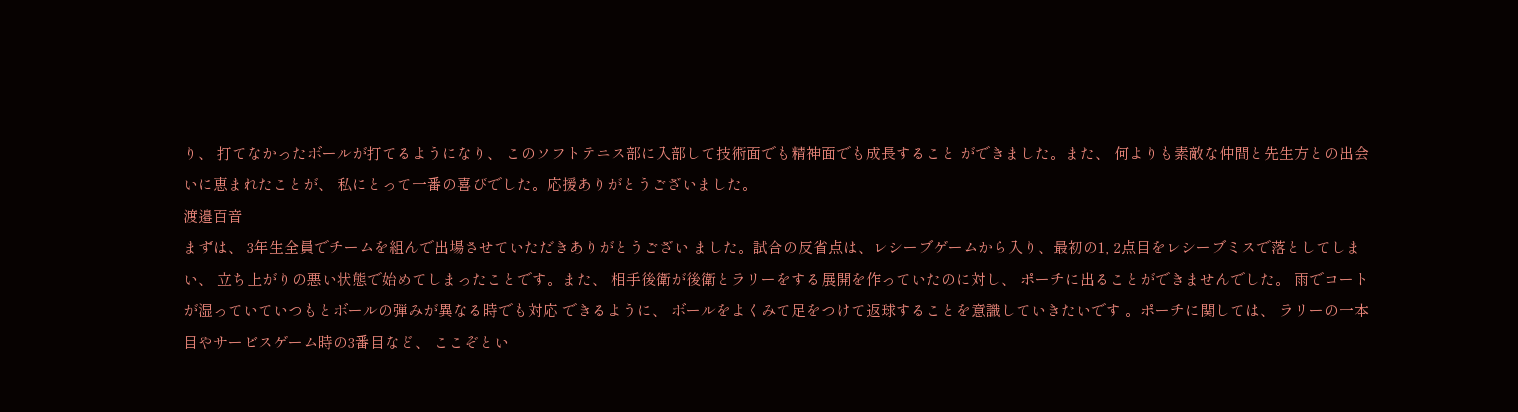り、 打てなかったボールが打てるようになり、 このソフトテニス部に入部して技術面でも精神面でも成長すること ができました。また、 何よりも素敵な仲間と先生方との出会いに恵まれたことが、 私にとって一番の喜びでした。応援ありがとうございました。
渡邉百音
まずは、 3年生全員でチームを組んで出場させていただきありがとうござい ました。試合の反省点は、レシーブゲームから入り、最初の1, 2点目をレシーブミスで落としてしまい、 立ち上がりの悪い状態で始めてしまったことです。また、 相手後衛が後衛とラリーをする展開を作っていたのに対し、 ポーチに出ることができませんでした。 雨でコートが湿っていていつもとボールの弾みが異なる時でも対応 できるように、 ボールをよくみて足をつけて返球することを意識していきたいです 。ポーチに関しては、 ラリーの一本目やサービスゲーム時の3番目など、 ここぞとい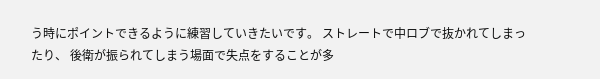う時にポイントできるように練習していきたいです。 ストレートで中ロブで抜かれてしまったり、 後衛が振られてしまう場面で失点をすることが多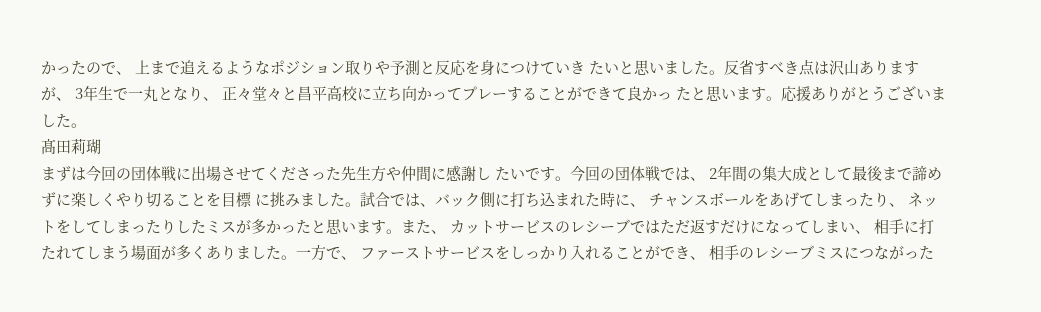かったので、 上まで追えるようなポジション取りや予測と反応を身につけていき たいと思いました。反省すべき点は沢山ありますが、 3年生で一丸となり、 正々堂々と昌平高校に立ち向かってプレーすることができて良かっ たと思います。応援ありがとうございました。
髙田莉瑚
まずは今回の団体戦に出場させてくださった先生方や仲間に感謝し たいです。今回の団体戦では、 2年間の集大成として最後まで諦めずに楽しくやり切ることを目標 に挑みました。試合では、バック側に打ち込まれた時に、 チャンスボールをあげてしまったり、 ネットをしてしまったりしたミスが多かったと思います。また、 カットサービスのレシーブではただ返すだけになってしまい、 相手に打たれてしまう場面が多くありました。一方で、 ファーストサービスをしっかり入れることができ、 相手のレシーブミスにつながった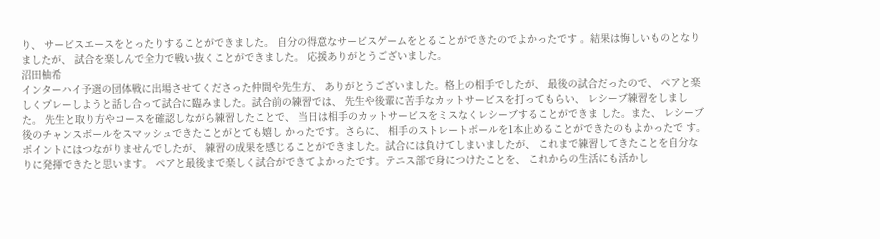り、 サービスエースをとったりすることができました。 自分の得意なサービスゲームをとることができたのでよかったです 。結果は悔しいものとなりましたが、 試合を楽しんで全力で戦い抜くことができました。 応援ありがとうございました。
沼田柚希
インターハイ予選の団体戦に出場させてくださった仲間や先生方、 ありがとうございました。格上の相手でしたが、 最後の試合だったので、 ペアと楽しくプレーしようと話し合って試合に臨みました。試合前の練習では、 先生や後輩に苦手なカットサービスを打ってもらい、 レシーブ練習をしました。 先生と取り方やコースを確認しながら練習したことで、 当日は相手のカットサービスをミスなくレシーブすることができま した。また、 レシーブ後のチャンスボールをスマッシュできたことがとても嬉し かったです。さらに、 相手のストレートボールを1本止めることができたのもよかったで す。ポイントにはつながりませんでしたが、 練習の成果を感じることができました。試合には負けてしまいましたが、 これまで練習してきたことを自分なりに発揮できたと思います。 ペアと最後まで楽しく試合ができてよかったです。テニス部で身につけたことを、 これからの生活にも活かし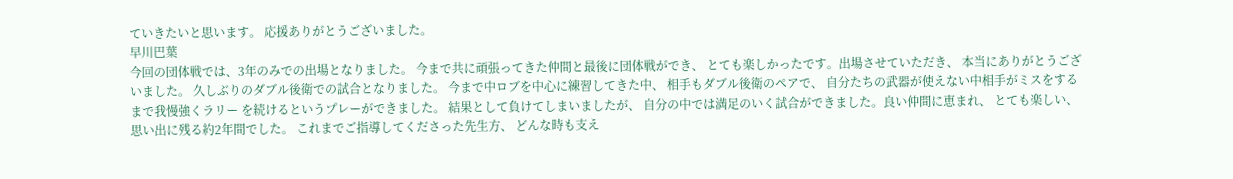ていきたいと思います。 応援ありがとうございました。
早川巴葉
今回の団体戦では、3年のみでの出場となりました。 今まで共に頑張ってきた仲間と最後に団体戦ができ、 とても楽しかったです。出場させていただき、 本当にありがとうございました。 久しぶりのダブル後衛での試合となりました。 今まで中ロブを中心に練習してきた中、 相手もダブル後衛のペアで、 自分たちの武器が使えない中相手がミスをするまで我慢強くラリー を続けるというプレーができました。 結果として負けてしまいましたが、 自分の中では満足のいく試合ができました。良い仲間に恵まれ、 とても楽しい、思い出に残る約2年間でした。 これまでご指導してくださった先生方、 どんな時も支え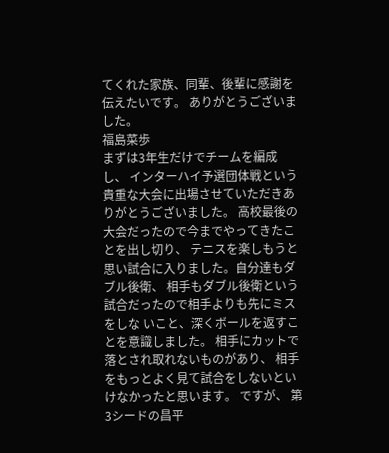てくれた家族、同輩、後輩に感謝を伝えたいです。 ありがとうございました。
福島菜歩
まずは3年生だけでチームを編成し、 インターハイ予選団体戦という貴重な大会に出場させていただきあ りがとうございました。 高校最後の大会だったので今までやってきたことを出し切り、 テニスを楽しもうと思い試合に入りました。自分達もダブル後衛、 相手もダブル後衛という試合だったので相手よりも先にミスをしな いこと、深くボールを返すことを意識しました。 相手にカットで落とされ取れないものがあり、 相手をもっとよく見て試合をしないといけなかったと思います。 ですが、 第3シードの昌平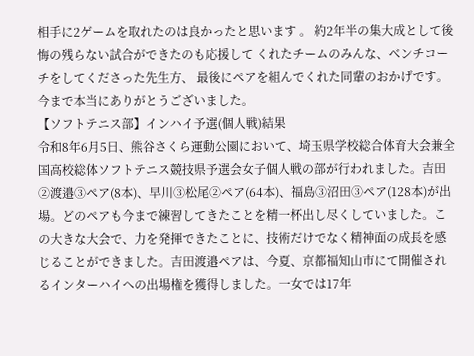相手に2ゲームを取れたのは良かったと思います 。 約2年半の集大成として後悔の残らない試合ができたのも応援して くれたチームのみんな、ベンチコーチをしてくださった先生方、 最後にペアを組んでくれた同輩のおかげです。 今まで本当にありがとうございました。
【ソフトテニス部】インハイ予選(個人戦)結果
令和8年6月5日、熊谷さくら運動公園において、埼玉県学校総合体育大会兼全国高校総体ソフトテニス競技県予選会女子個人戦の部が行われました。吉田②渡邉③ペア(8本)、早川③松尾②ペア(64本)、福島③沼田③ペア(128本)が出場。どのペアも今まで練習してきたことを精一杯出し尽くしていました。この大きな大会で、力を発揮できたことに、技術だけでなく精神面の成長を感じることができました。吉田渡邉ペアは、今夏、京都福知山市にて開催されるインターハイへの出場権を獲得しました。一女では17年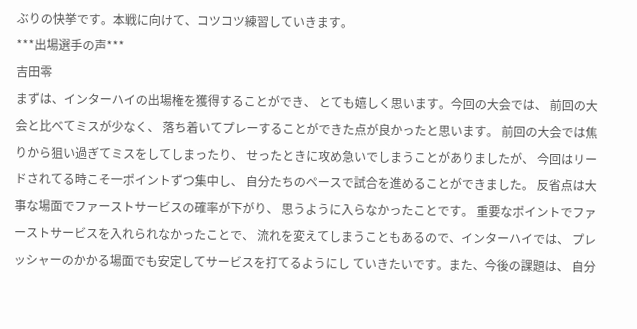ぶりの快挙です。本戦に向けて、コツコツ練習していきます。
***出場選手の声***
吉田零
まずは、インターハイの出場権を獲得することができ、 とても嬉しく思います。今回の大会では、 前回の大会と比べてミスが少なく、 落ち着いてプレーすることができた点が良かったと思います。 前回の大会では焦りから狙い過ぎてミスをしてしまったり、 せったときに攻め急いでしまうことがありましたが、 今回はリードされてる時こそ一ポイントずつ集中し、 自分たちのペースで試合を進めることができました。 反省点は大事な場面でファーストサービスの確率が下がり、 思うように入らなかったことです。 重要なポイントでファーストサービスを入れられなかったことで、 流れを変えてしまうこともあるので、インターハイでは、 プレッシャーのかかる場面でも安定してサービスを打てるようにし ていきたいです。また、今後の課題は、 自分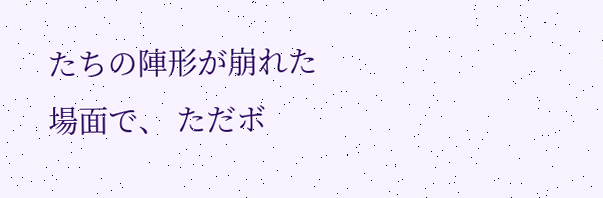たちの陣形が崩れた場面で、 ただボ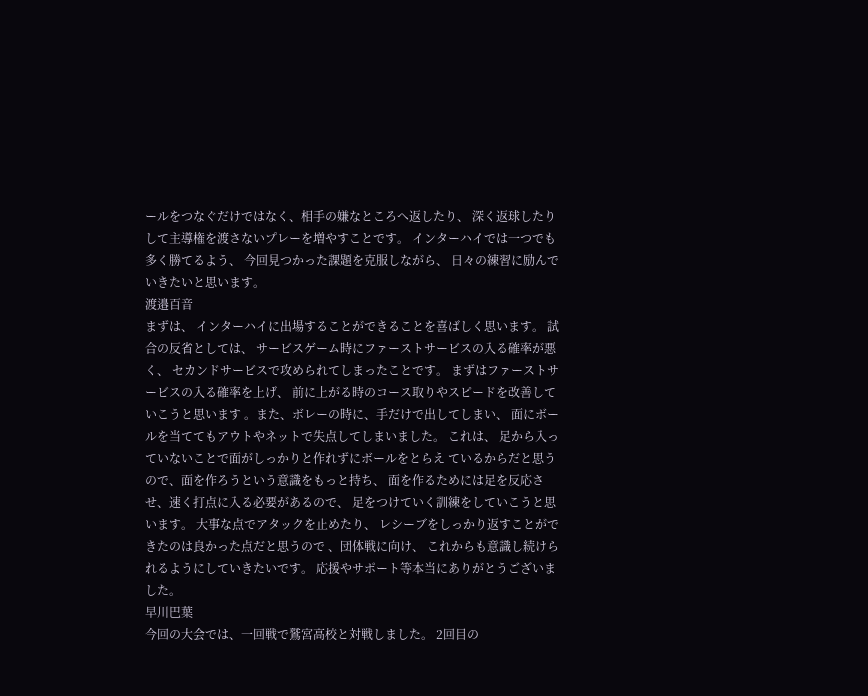ールをつなぐだけではなく、相手の嫌なところへ返したり、 深く返球したりして主導権を渡さないプレーを増やすことです。 インターハイでは一つでも多く勝てるよう、 今回見つかった課題を克服しながら、 日々の練習に励んでいきたいと思います。
渡邉百音
まずは、 インターハイに出場することができることを喜ばしく思います。 試合の反省としては、 サービスゲーム時にファーストサービスの入る確率が悪く、 セカンドサービスで攻められてしまったことです。 まずはファーストサービスの入る確率を上げ、 前に上がる時のコース取りやスピードを改善していこうと思います 。また、ボレーの時に、手だけで出してしまい、 面にボールを当ててもアウトやネットで失点してしまいました。 これは、 足から入っていないことで面がしっかりと作れずにボールをとらえ ているからだと思うので、面を作ろうという意識をもっと持ち、 面を作るためには足を反応させ、速く打点に入る必要があるので、 足をつけていく訓練をしていこうと思います。 大事な点でアタックを止めたり、 レシーブをしっかり返すことができたのは良かった点だと思うので 、団体戦に向け、 これからも意識し続けられるようにしていきたいです。 応援やサポート等本当にありがとうございました。
早川巴葉
今回の大会では、一回戦で鷲宮高校と対戦しました。 2回目の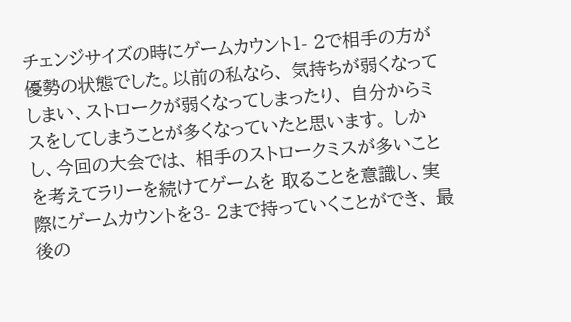チェンジサイズの時にゲームカウント1- 2で相手の方が優勢の状態でした。以前の私なら、 気持ちが弱くなってしまい、ストロークが弱くなってしまったり、 自分からミスをしてしまうことが多くなっていたと思います。 しかし、今回の大会では、 相手のストロークミスが多いことを考えてラリーを続けてゲームを 取ることを意識し、実際にゲームカウントを3- 2まで持っていくことができ、 最後の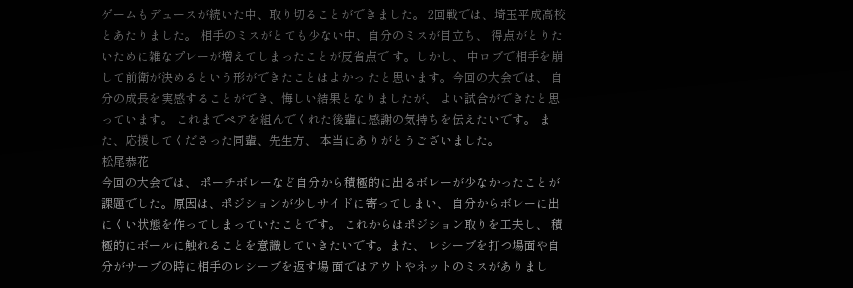ゲームもデュースが続いた中、取り切ることができました。 2回戦では、埼玉平成高校とあたりました。 相手のミスがとても少ない中、自分のミスが目立ち、 得点がとりたいために雑なプレーが増えてしまったことが反省点で す。しかし、 中ロブで相手を崩して前衛が決めるという形ができたことはよかっ たと思います。今回の大会では、 自分の成長を実感することができ、悔しい結果となりましたが、 よい試合ができたと思っています。 これまでペアを組んでくれた後輩に感謝の気持ちを伝えたいです。 また、応援してくださった同輩、先生方、 本当にありがとうございました。
松尾恭花
今回の大会では、 ポーチボレーなど自分から積極的に出るボレーが少なかったことが 課題でした。原因は、ポジションが少しサイドに寄ってしまい、 自分からボレーに出にくい状態を作ってしまっていたことです。 これからはポジション取りを工夫し、 積極的にボールに触れることを意識していきたいです。また、 レシーブを打つ場面や自分がサーブの時に相手のレシーブを返す場 面ではアウトやネットのミスがありまし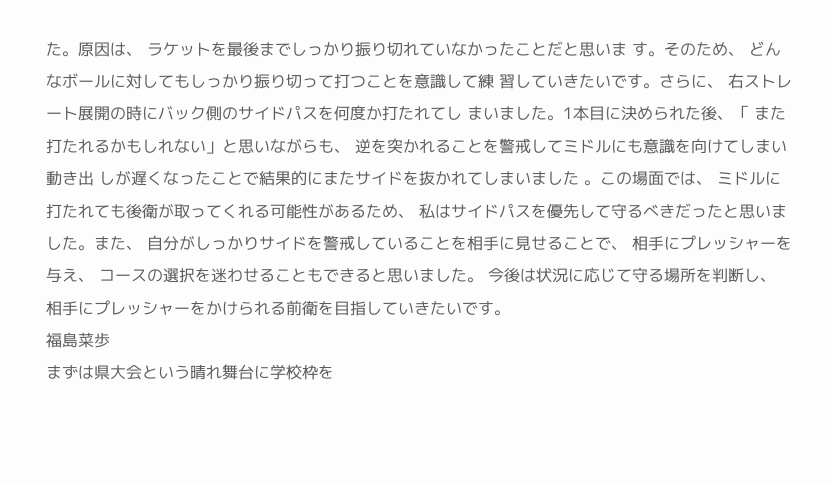た。原因は、 ラケットを最後までしっかり振り切れていなかったことだと思いま す。そのため、 どんなボールに対してもしっかり振り切って打つことを意識して練 習していきたいです。さらに、 右ストレート展開の時にバック側のサイドパスを何度か打たれてし まいました。1本目に決められた後、「 また打たれるかもしれない」と思いながらも、 逆を突かれることを警戒してミドルにも意識を向けてしまい動き出 しが遅くなったことで結果的にまたサイドを抜かれてしまいました 。この場面では、 ミドルに打たれても後衛が取ってくれる可能性があるため、 私はサイドパスを優先して守るべきだったと思いました。また、 自分がしっかりサイドを警戒していることを相手に見せることで、 相手にプレッシャーを与え、 コースの選択を迷わせることもできると思いました。 今後は状況に応じて守る場所を判断し、 相手にプレッシャーをかけられる前衛を目指していきたいです。
福島菜歩
まずは県大会という晴れ舞台に学校枠を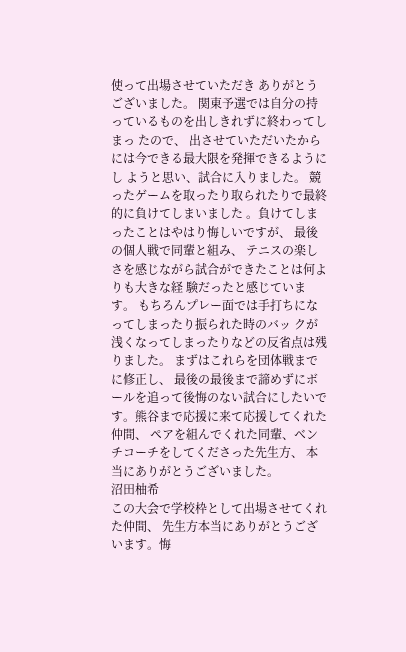使って出場させていただき ありがとうございました。 関東予選では自分の持っているものを出しきれずに終わってしまっ たので、 出させていただいたからには今できる最大限を発揮できるようにし ようと思い、試合に入りました。 競ったゲームを取ったり取られたりで最終的に負けてしまいました 。負けてしまったことはやはり悔しいですが、 最後の個人戦で同輩と組み、 テニスの楽しさを感じながら試合ができたことは何よりも大きな経 験だったと感じています。 もちろんプレー面では手打ちになってしまったり振られた時のバッ クが浅くなってしまったりなどの反省点は残りました。 まずはこれらを団体戦までに修正し、 最後の最後まで諦めずにボールを追って後悔のない試合にしたいで す。熊谷まで応援に来て応援してくれた仲間、 ペアを組んでくれた同輩、ベンチコーチをしてくださった先生方、 本当にありがとうございました。
沼田柚希
この大会で学校枠として出場させてくれた仲間、 先生方本当にありがとうございます。悔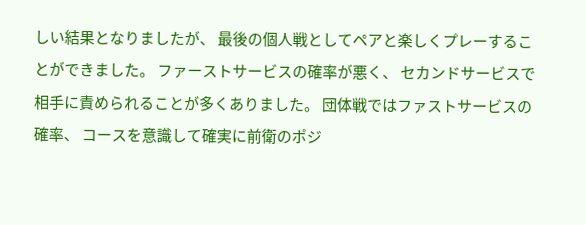しい結果となりましたが、 最後の個人戦としてペアと楽しくプレーすることができました。 ファーストサービスの確率が悪く、 セカンドサービスで相手に責められることが多くありました。 団体戦ではファストサービスの確率、 コースを意識して確実に前衛のポジ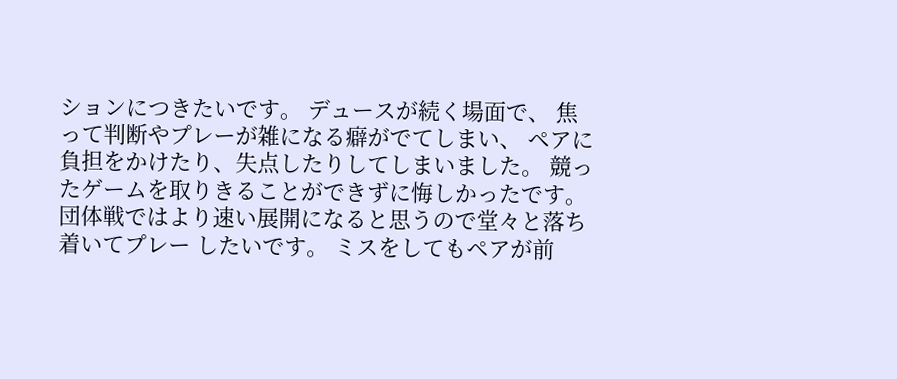ションにつきたいです。 デュースが続く場面で、 焦って判断やプレーが雑になる癖がでてしまい、 ペアに負担をかけたり、失点したりしてしまいました。 競ったゲームを取りきることができずに悔しかったです。 団体戦ではより速い展開になると思うので堂々と落ち着いてプレー したいです。 ミスをしてもペアが前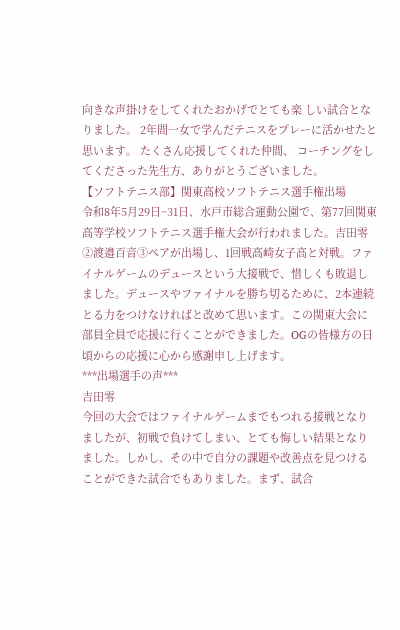向きな声掛けをしてくれたおかげでとても楽 しい試合となりました。 2年間一女で学んだテニスをプレーに活かせたと思います。 たくさん応援してくれた仲間、 コーチングをしてくださった先生方、ありがとうございました。
【ソフトテニス部】関東高校ソフトテニス選手権出場
令和8年5月29日~31日、水戸市総合運動公園で、第77回関東高等学校ソフトテニス選手権大会が行われました。吉田零②渡邉百音③ペアが出場し、1回戦高崎女子高と対戦。ファイナルゲームのデュースという大接戦で、惜しくも敗退しました。デュースやファイナルを勝ち切るために、2本連続とる力をつけなければと改めて思います。この関東大会に部員全員で応援に行くことができました。OGの皆様方の日頃からの応援に心から感謝申し上げます。
***出場選手の声***
吉田零
今回の大会ではファイナルゲームまでもつれる接戦となりましたが、初戦で負けてしまい、とても悔しい結果となりました。しかし、その中で自分の課題や改善点を見つけることができた試合でもありました。まず、試合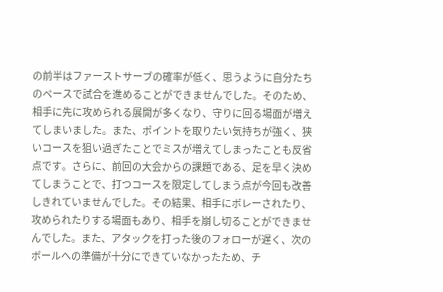の前半はファーストサーブの確率が低く、思うように自分たちのペースで試合を進めることができませんでした。そのため、相手に先に攻められる展開が多くなり、守りに回る場面が増えてしまいました。また、ポイントを取りたい気持ちが強く、狭いコースを狙い過ぎたことでミスが増えてしまったことも反省点です。さらに、前回の大会からの課題である、足を早く決めてしまうことで、打つコースを限定してしまう点が今回も改善しきれていませんでした。その結果、相手にボレーされたり、攻められたりする場面もあり、相手を崩し切ることができませんでした。また、アタックを打った後のフォローが遅く、次のボールへの準備が十分にできていなかったため、チ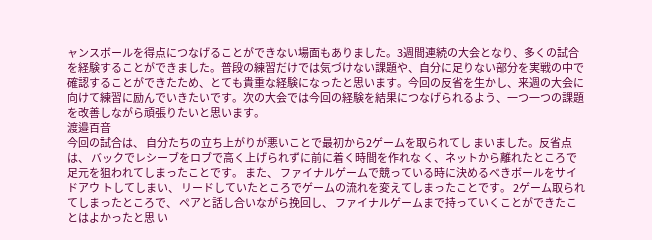ャンスボールを得点につなげることができない場面もありました。3週間連続の大会となり、多くの試合を経験することができました。普段の練習だけでは気づけない課題や、自分に足りない部分を実戦の中で確認することができたため、とても貴重な経験になったと思います。今回の反省を生かし、来週の大会に向けて練習に励んでいきたいです。次の大会では今回の経験を結果につなげられるよう、一つ一つの課題を改善しながら頑張りたいと思います。
渡邉百音
今回の試合は、 自分たちの立ち上がりが悪いことで最初から2ゲームを取られてし まいました。反省点は、 バックでレシーブをロブで高く上げられずに前に着く時間を作れな く、ネットから離れたところで足元を狙われてしまったことです。 また、 ファイナルゲームで競っている時に決めるべきボールをサイドアウ トしてしまい、 リードしていたところでゲームの流れを変えてしまったことです。 2ゲーム取られてしまったところで、 ペアと話し合いながら挽回し、 ファイナルゲームまで持っていくことができたことはよかったと思 い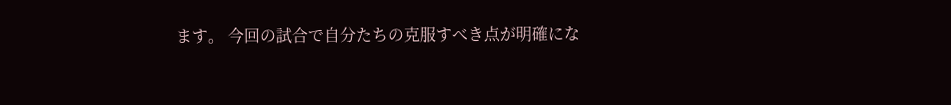ます。 今回の試合で自分たちの克服すべき点が明確にな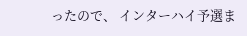ったので、 インターハイ予選ま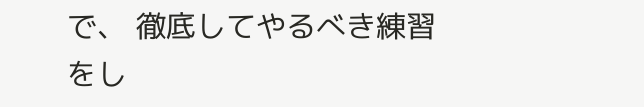で、 徹底してやるべき練習をし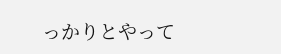っかりとやって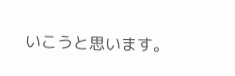いこうと思います。